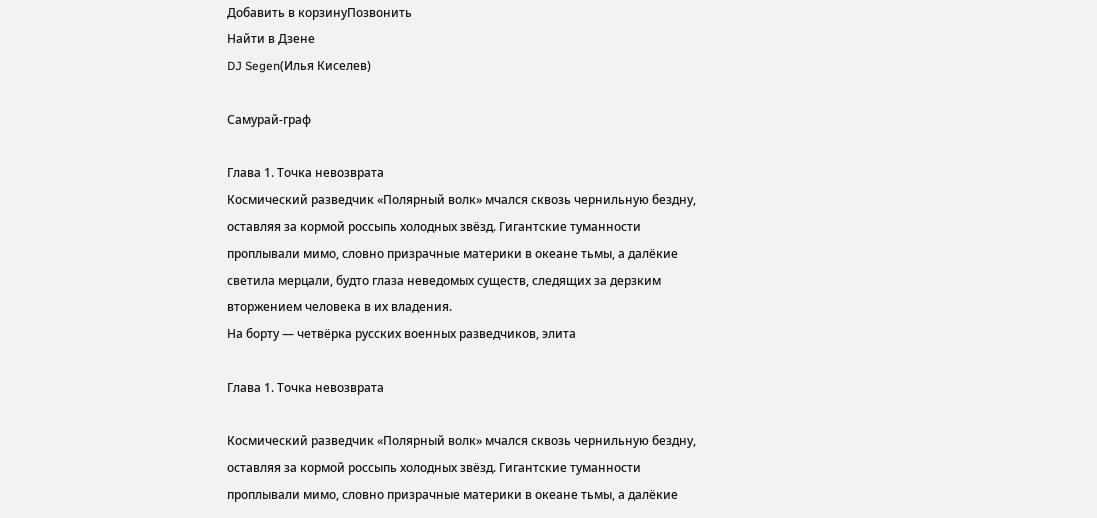Добавить в корзинуПозвонить
Найти в Дзене
DJ Segen(Илья Киселев)

Самурай-граф

Глава 1. Точка невозврата
Космический разведчик «Полярный волк» мчался сквозь чернильную бездну, оставляя за кормой россыпь холодных звёзд. Гигантские туманности проплывали мимо, словно призрачные материки в океане тьмы, а далёкие светила мерцали, будто глаза неведомых существ, следящих за дерзким вторжением человека в их владения.
На борту — четвёрка русских военных разведчиков, элита

Глава 1. Точка невозврата

Космический разведчик «Полярный волк» мчался сквозь чернильную бездну, оставляя за кормой россыпь холодных звёзд. Гигантские туманности проплывали мимо, словно призрачные материки в океане тьмы, а далёкие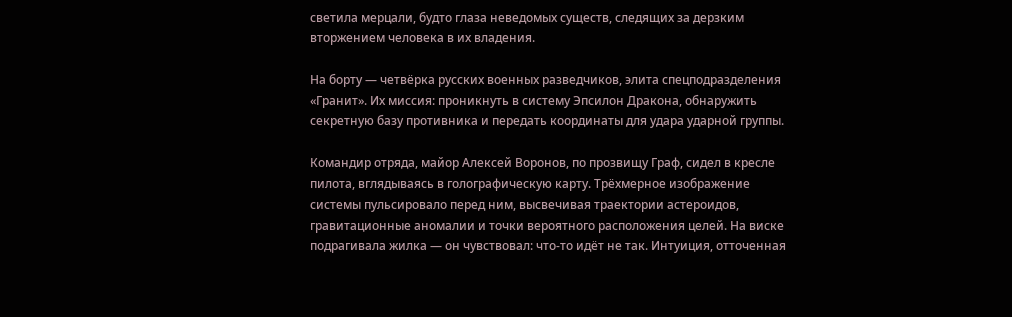светила мерцали, будто глаза неведомых существ, следящих за дерзким вторжением человека в их владения.

На борту — четвёрка русских военных разведчиков, элита спецподразделения «Гранит». Их миссия: проникнуть в систему Эпсилон Дракона, обнаружить секретную базу противника и передать координаты для удара ударной группы.

Командир отряда, майор Алексей Воронов, по прозвищу Граф, сидел в кресле пилота, вглядываясь в голографическую карту. Трёхмерное изображение системы пульсировало перед ним, высвечивая траектории астероидов, гравитационные аномалии и точки вероятного расположения целей. На виске подрагивала жилка — он чувствовал: что‑то идёт не так. Интуиция, отточенная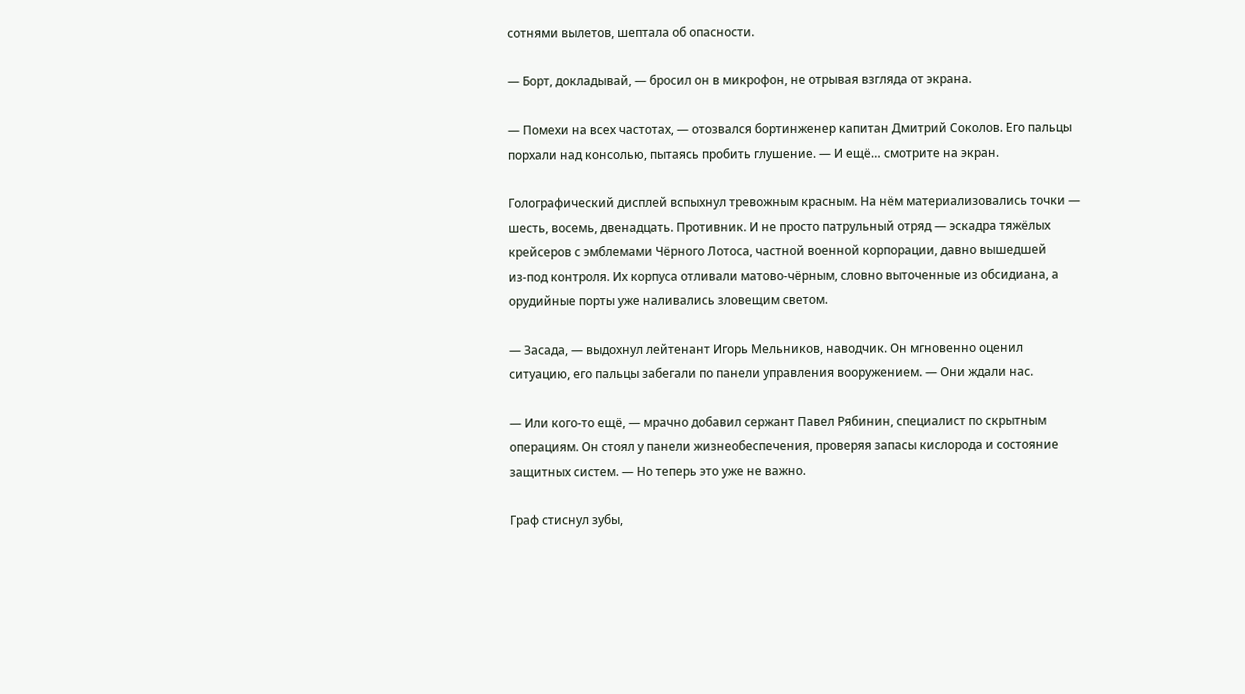сотнями вылетов, шептала об опасности.

— Борт, докладывай, — бросил он в микрофон, не отрывая взгляда от экрана.

— Помехи на всех частотах, — отозвался бортинженер капитан Дмитрий Соколов. Его пальцы порхали над консолью, пытаясь пробить глушение. — И ещё… смотрите на экран.

Голографический дисплей вспыхнул тревожным красным. На нём материализовались точки — шесть, восемь, двенадцать. Противник. И не просто патрульный отряд — эскадра тяжёлых крейсеров с эмблемами Чёрного Лотоса, частной военной корпорации, давно вышедшей из‑под контроля. Их корпуса отливали матово‑чёрным, словно выточенные из обсидиана, а орудийные порты уже наливались зловещим светом.

— Засада, — выдохнул лейтенант Игорь Мельников, наводчик. Он мгновенно оценил ситуацию, его пальцы забегали по панели управления вооружением. — Они ждали нас.

— Или кого‑то ещё, — мрачно добавил сержант Павел Рябинин, специалист по скрытным операциям. Он стоял у панели жизнеобеспечения, проверяя запасы кислорода и состояние защитных систем. — Но теперь это уже не важно.

Граф стиснул зубы,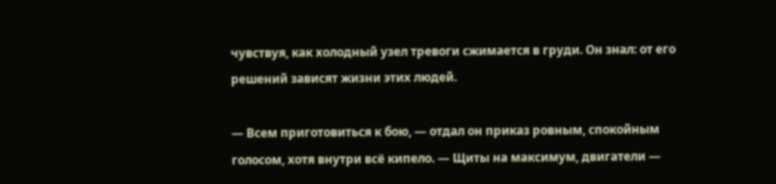чувствуя, как холодный узел тревоги сжимается в груди. Он знал: от его решений зависят жизни этих людей.

— Всем приготовиться к бою, — отдал он приказ ровным, спокойным голосом, хотя внутри всё кипело. — Щиты на максимум, двигатели —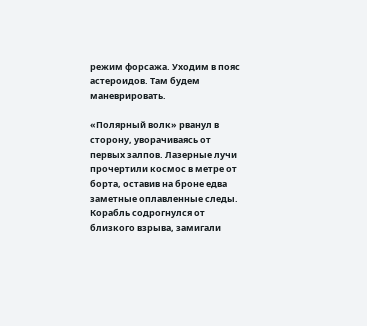режим форсажа. Уходим в пояс астероидов. Там будем маневрировать.

«Полярный волк» рванул в сторону, уворачиваясь от первых залпов. Лазерные лучи прочертили космос в метре от борта, оставив на броне едва заметные оплавленные следы. Корабль содрогнулся от близкого взрыва, замигали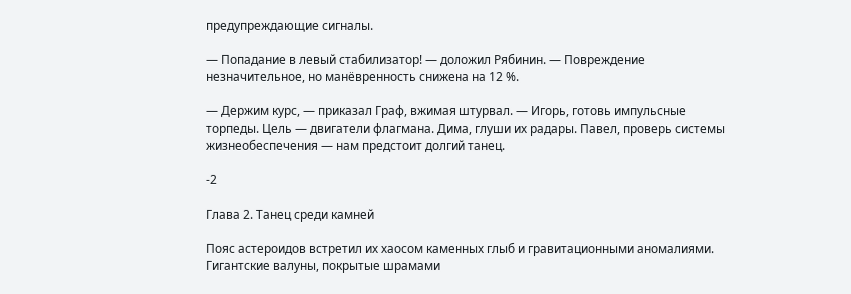предупреждающие сигналы.

— Попадание в левый стабилизатор! — доложил Рябинин. — Повреждение незначительное, но манёвренность снижена на 12 %.

— Держим курс, — приказал Граф, вжимая штурвал. — Игорь, готовь импульсные торпеды. Цель — двигатели флагмана. Дима, глуши их радары. Павел, проверь системы жизнеобеспечения — нам предстоит долгий танец.

-2

Глава 2. Танец среди камней

Пояс астероидов встретил их хаосом каменных глыб и гравитационными аномалиями. Гигантские валуны, покрытые шрамами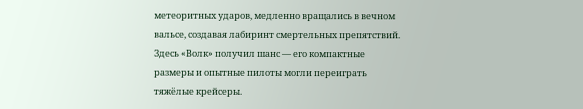метеоритных ударов, медленно вращались в вечном вальсе, создавая лабиринт смертельных препятствий. Здесь «Волк» получил шанс — его компактные размеры и опытные пилоты могли переиграть тяжёлые крейсеры.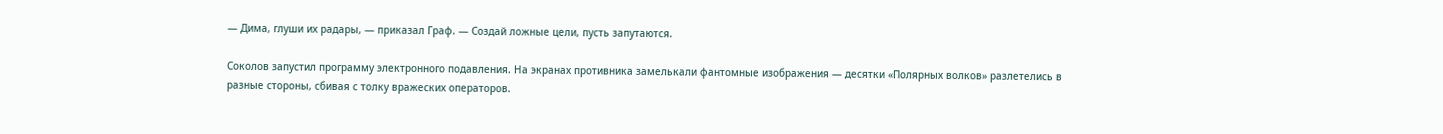— Дима, глуши их радары, — приказал Граф. — Создай ложные цели, пусть запутаются.

Соколов запустил программу электронного подавления. На экранах противника замелькали фантомные изображения — десятки «Полярных волков» разлетелись в разные стороны, сбивая с толку вражеских операторов.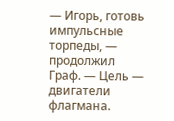— Игорь, готовь импульсные торпеды, — продолжил Граф. — Цель — двигатели флагмана.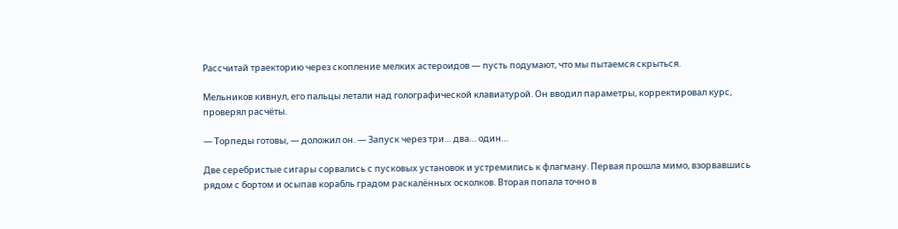Рассчитай траекторию через скопление мелких астероидов — пусть подумают, что мы пытаемся скрыться.

Мельников кивнул, его пальцы летали над голографической клавиатурой. Он вводил параметры, корректировал курс, проверял расчёты.

— Торпеды готовы, — доложил он. — Запуск через три… два… один…

Две серебристые сигары сорвались с пусковых установок и устремились к флагману. Первая прошла мимо, взорвавшись рядом с бортом и осыпав корабль градом раскалённых осколков. Вторая попала точно в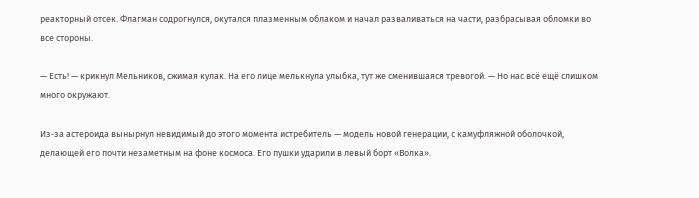реакторный отсек. Флагман содрогнулся, окутался плазменным облаком и начал разваливаться на части, разбрасывая обломки во все стороны.

— Есть! — крикнул Мельников, сжимая кулак. На его лице мелькнула улыбка, тут же сменившаяся тревогой. — Но нас всё ещё слишком много окружают.

Из‑за астероида вынырнул невидимый до этого момента истребитель — модель новой генерации, с камуфляжной оболочкой, делающей его почти незаметным на фоне космоса. Его пушки ударили в левый борт «Волка».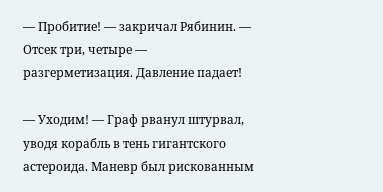— Пробитие! — закричал Рябинин. — Отсек три, четыре — разгерметизация. Давление падает!

— Уходим! — Граф рванул штурвал, уводя корабль в тень гигантского астероида. Маневр был рискованным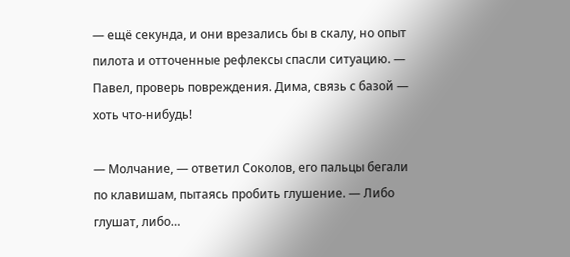— ещё секунда, и они врезались бы в скалу, но опыт пилота и отточенные рефлексы спасли ситуацию. — Павел, проверь повреждения. Дима, связь с базой — хоть что‑нибудь!

— Молчание, — ответил Соколов, его пальцы бегали по клавишам, пытаясь пробить глушение. — Либо глушат, либо…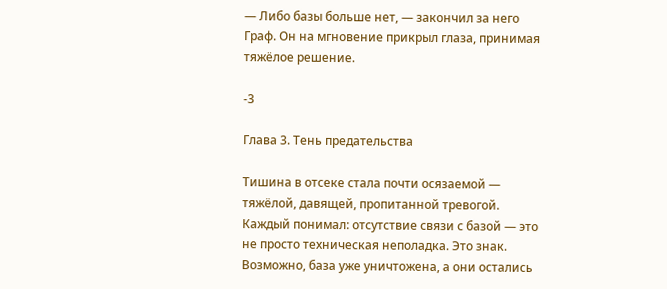— Либо базы больше нет, — закончил за него Граф. Он на мгновение прикрыл глаза, принимая тяжёлое решение.

-3

Глава 3. Тень предательства

Тишина в отсеке стала почти осязаемой — тяжёлой, давящей, пропитанной тревогой. Каждый понимал: отсутствие связи с базой — это не просто техническая неполадка. Это знак. Возможно, база уже уничтожена, а они остались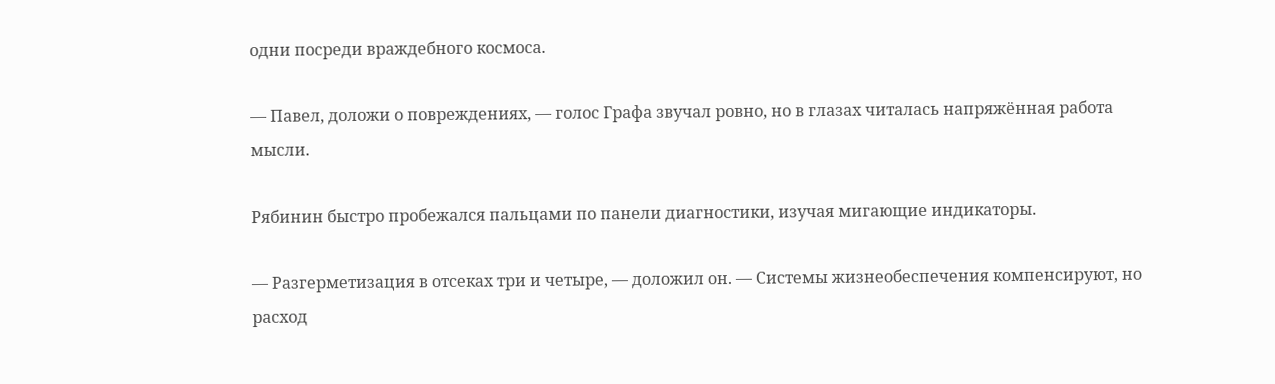одни посреди враждебного космоса.

— Павел, доложи о повреждениях, — голос Графа звучал ровно, но в глазах читалась напряжённая работа мысли.

Рябинин быстро пробежался пальцами по панели диагностики, изучая мигающие индикаторы.

— Разгерметизация в отсеках три и четыре, — доложил он. — Системы жизнеобеспечения компенсируют, но расход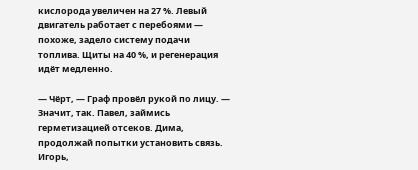кислорода увеличен на 27 %. Левый двигатель работает с перебоями — похоже, задело систему подачи топлива. Щиты на 40 %, и регенерация идёт медленно.

— Чёрт, — Граф провёл рукой по лицу. — Значит, так. Павел, займись герметизацией отсеков. Дима, продолжай попытки установить связь. Игорь,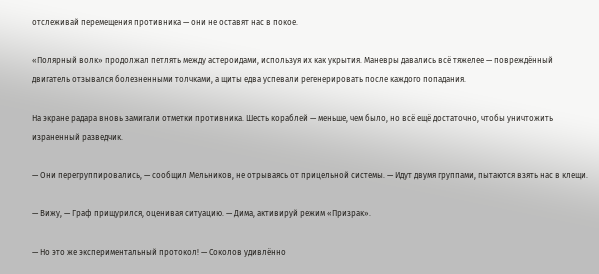отслеживай перемещения противника — они не оставят нас в покое.

«Полярный волк» продолжал петлять между астероидами, используя их как укрытия. Маневры давались всё тяжелее — повреждённый двигатель отзывался болезненными толчками, а щиты едва успевали регенерировать после каждого попадания.

На экране радара вновь замигали отметки противника. Шесть кораблей — меньше, чем было, но всё ещё достаточно, чтобы уничтожить израненный разведчик.

— Они перегруппировались, — сообщил Мельников, не отрываясь от прицельной системы. — Идут двумя группами, пытаются взять нас в клещи.

— Вижу, — Граф прищурился, оценивая ситуацию. — Дима, активируй режим «Призрак».

— Но это же экспериментальный протокол! — Соколов удивлённо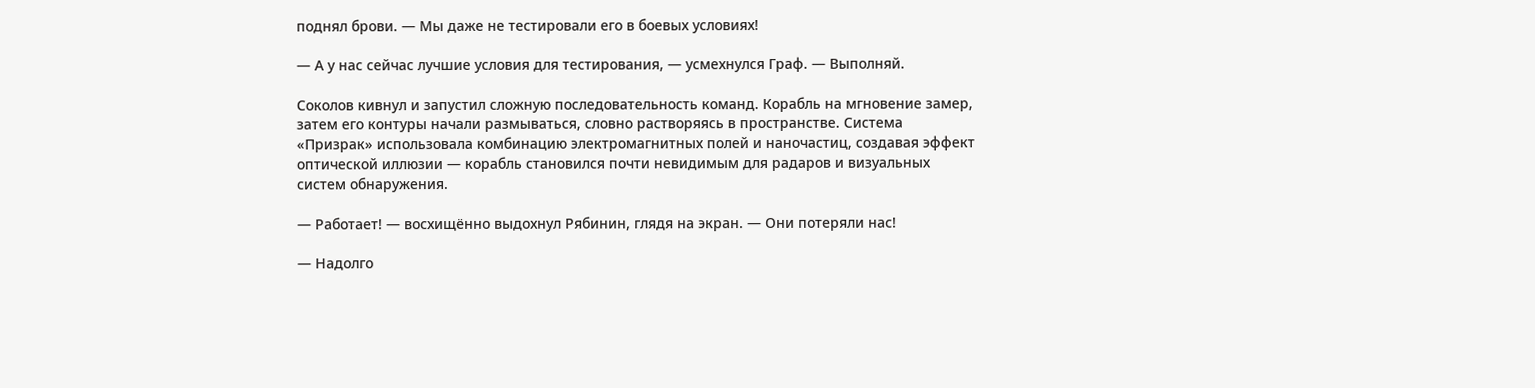поднял брови. — Мы даже не тестировали его в боевых условиях!

— А у нас сейчас лучшие условия для тестирования, — усмехнулся Граф. — Выполняй.

Соколов кивнул и запустил сложную последовательность команд. Корабль на мгновение замер, затем его контуры начали размываться, словно растворяясь в пространстве. Система «Призрак» использовала комбинацию электромагнитных полей и наночастиц, создавая эффект оптической иллюзии — корабль становился почти невидимым для радаров и визуальных систем обнаружения.

— Работает! — восхищённо выдохнул Рябинин, глядя на экран. — Они потеряли нас!

— Надолго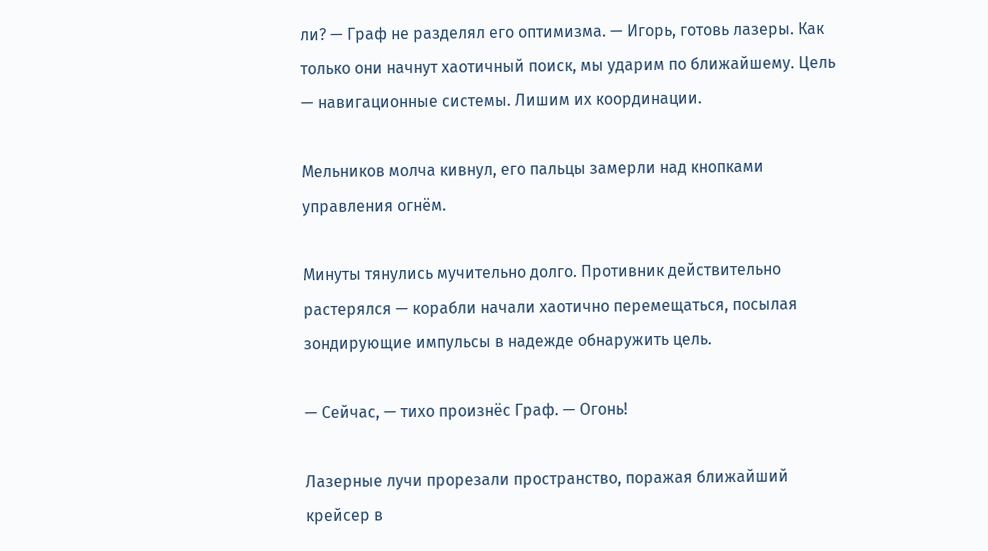ли? — Граф не разделял его оптимизма. — Игорь, готовь лазеры. Как только они начнут хаотичный поиск, мы ударим по ближайшему. Цель — навигационные системы. Лишим их координации.

Мельников молча кивнул, его пальцы замерли над кнопками управления огнём.

Минуты тянулись мучительно долго. Противник действительно растерялся — корабли начали хаотично перемещаться, посылая зондирующие импульсы в надежде обнаружить цель.

— Сейчас, — тихо произнёс Граф. — Огонь!

Лазерные лучи прорезали пространство, поражая ближайший крейсер в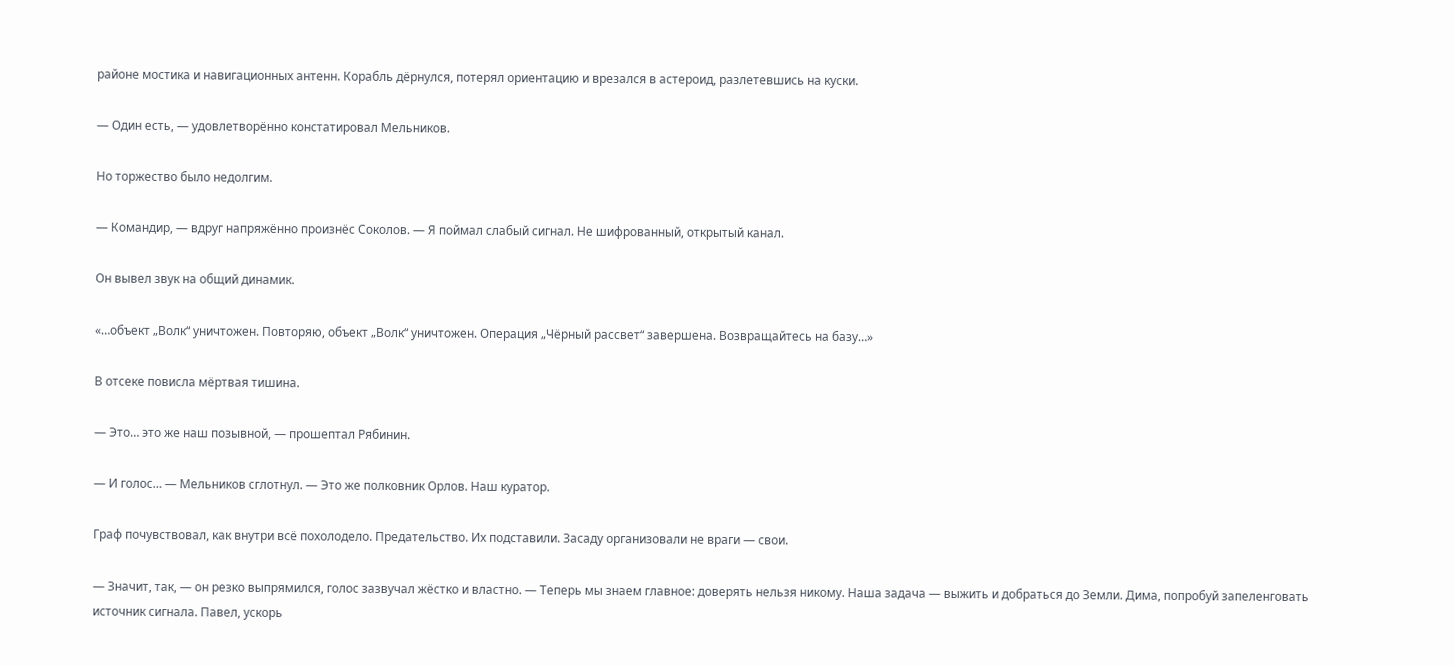районе мостика и навигационных антенн. Корабль дёрнулся, потерял ориентацию и врезался в астероид, разлетевшись на куски.

— Один есть, — удовлетворённо констатировал Мельников.

Но торжество было недолгим.

— Командир, — вдруг напряжённо произнёс Соколов. — Я поймал слабый сигнал. Не шифрованный, открытый канал.

Он вывел звук на общий динамик.

«…объект „Волк“ уничтожен. Повторяю, объект „Волк“ уничтожен. Операция „Чёрный рассвет“ завершена. Возвращайтесь на базу…»

В отсеке повисла мёртвая тишина.

— Это… это же наш позывной, — прошептал Рябинин.

— И голос… — Мельников сглотнул. — Это же полковник Орлов. Наш куратор.

Граф почувствовал, как внутри всё похолодело. Предательство. Их подставили. Засаду организовали не враги — свои.

— Значит, так, — он резко выпрямился, голос зазвучал жёстко и властно. — Теперь мы знаем главное: доверять нельзя никому. Наша задача — выжить и добраться до Земли. Дима, попробуй запеленговать источник сигнала. Павел, ускорь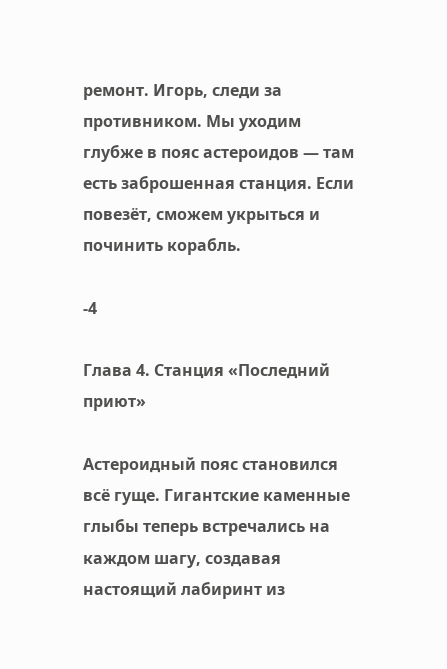ремонт. Игорь, следи за противником. Мы уходим глубже в пояс астероидов — там есть заброшенная станция. Если повезёт, сможем укрыться и починить корабль.

-4

Глава 4. Станция «Последний приют»

Астероидный пояс становился всё гуще. Гигантские каменные глыбы теперь встречались на каждом шагу, создавая настоящий лабиринт из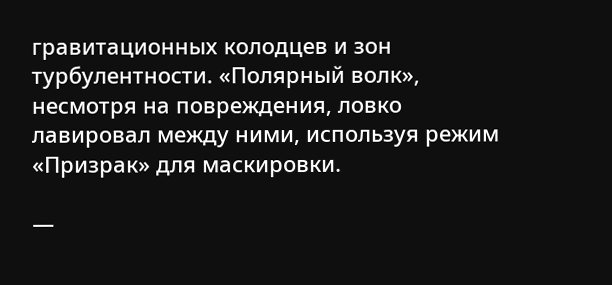гравитационных колодцев и зон турбулентности. «Полярный волк», несмотря на повреждения, ловко лавировал между ними, используя режим «Призрак» для маскировки.

—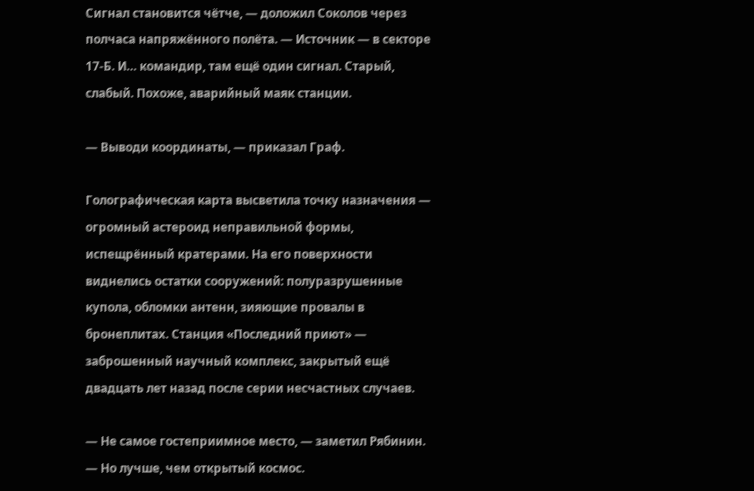Сигнал становится чётче, — доложил Соколов через полчаса напряжённого полёта. — Источник — в секторе 17‑Б. И… командир, там ещё один сигнал. Старый, слабый. Похоже, аварийный маяк станции.

— Выводи координаты, — приказал Граф.

Голографическая карта высветила точку назначения — огромный астероид неправильной формы, испещрённый кратерами. На его поверхности виднелись остатки сооружений: полуразрушенные купола, обломки антенн, зияющие провалы в бронеплитах. Станция «Последний приют» — заброшенный научный комплекс, закрытый ещё двадцать лет назад после серии несчастных случаев.

— Не самое гостеприимное место, — заметил Рябинин. — Но лучше, чем открытый космос.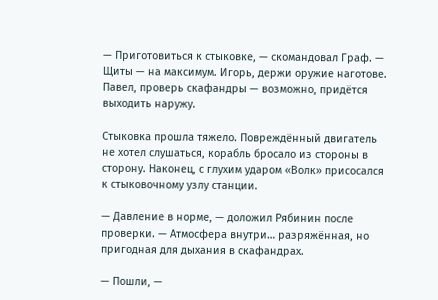— Приготовиться к стыковке, — скомандовал Граф. — Щиты — на максимум. Игорь, держи оружие наготове. Павел, проверь скафандры — возможно, придётся выходить наружу.

Стыковка прошла тяжело. Повреждённый двигатель не хотел слушаться, корабль бросало из стороны в сторону. Наконец, с глухим ударом «Волк» присосался к стыковочному узлу станции.

— Давление в норме, — доложил Рябинин после проверки. — Атмосфера внутри… разряжённая, но пригодная для дыхания в скафандрах.

— Пошли, —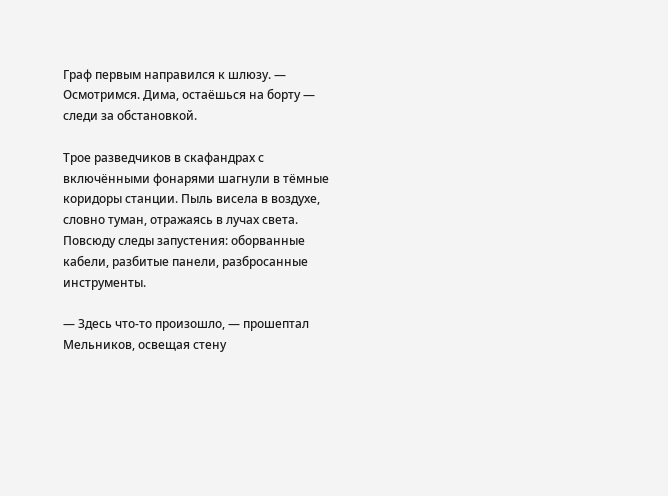Граф первым направился к шлюзу. — Осмотримся. Дима, остаёшься на борту — следи за обстановкой.

Трое разведчиков в скафандрах с включёнными фонарями шагнули в тёмные коридоры станции. Пыль висела в воздухе, словно туман, отражаясь в лучах света. Повсюду следы запустения: оборванные кабели, разбитые панели, разбросанные инструменты.

— Здесь что‑то произошло, — прошептал Мельников, освещая стену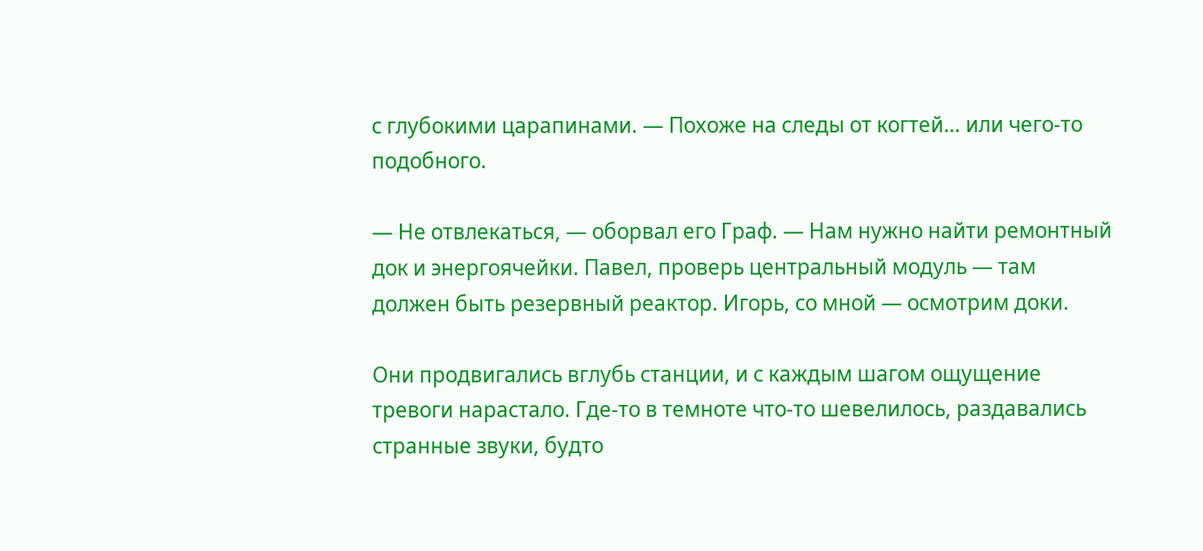с глубокими царапинами. — Похоже на следы от когтей… или чего‑то подобного.

— Не отвлекаться, — оборвал его Граф. — Нам нужно найти ремонтный док и энергоячейки. Павел, проверь центральный модуль — там должен быть резервный реактор. Игорь, со мной — осмотрим доки.

Они продвигались вглубь станции, и с каждым шагом ощущение тревоги нарастало. Где‑то в темноте что‑то шевелилось, раздавались странные звуки, будто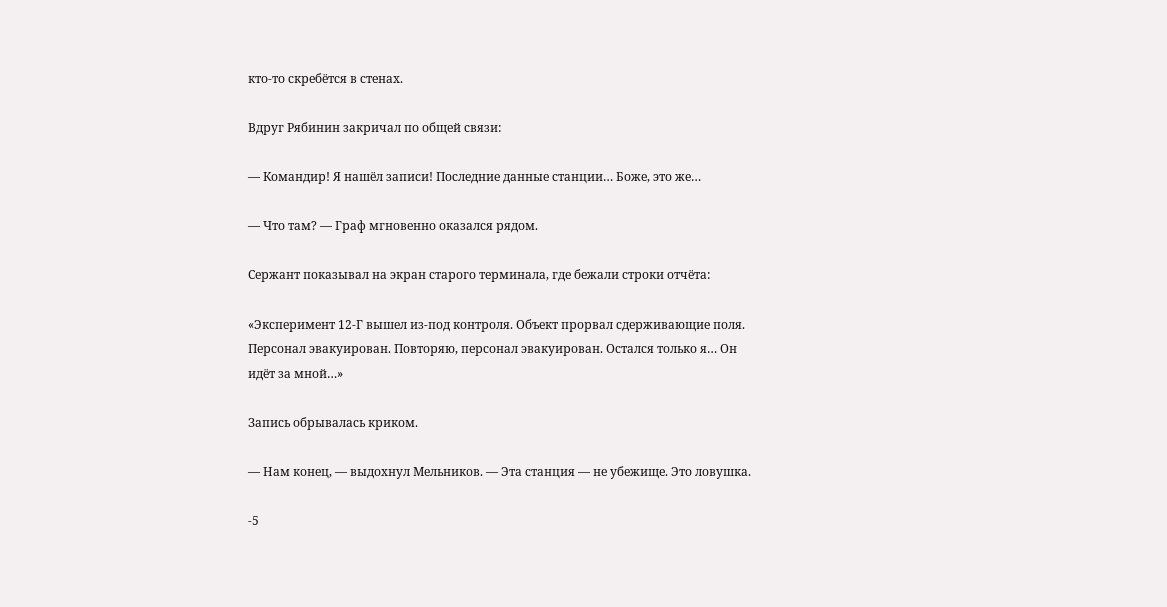кто‑то скребётся в стенах.

Вдруг Рябинин закричал по общей связи:

— Командир! Я нашёл записи! Последние данные станции… Боже, это же…

— Что там? — Граф мгновенно оказался рядом.

Сержант показывал на экран старого терминала, где бежали строки отчёта:

«Эксперимент 12‑Г вышел из‑под контроля. Объект прорвал сдерживающие поля. Персонал эвакуирован. Повторяю, персонал эвакуирован. Остался только я… Он идёт за мной…»

Запись обрывалась криком.

— Нам конец, — выдохнул Мельников. — Эта станция — не убежище. Это ловушка.

-5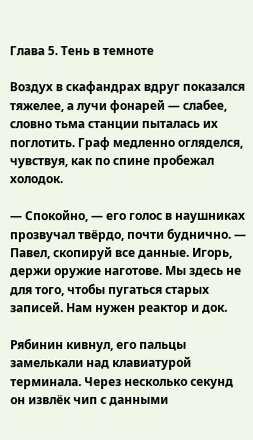Глава 5. Тень в темноте

Воздух в скафандрах вдруг показался тяжелее, а лучи фонарей — слабее, словно тьма станции пыталась их поглотить. Граф медленно огляделся, чувствуя, как по спине пробежал холодок.

— Спокойно, — его голос в наушниках прозвучал твёрдо, почти буднично. — Павел, скопируй все данные. Игорь, держи оружие наготове. Мы здесь не для того, чтобы пугаться старых записей. Нам нужен реактор и док.

Рябинин кивнул, его пальцы замелькали над клавиатурой терминала. Через несколько секунд он извлёк чип с данными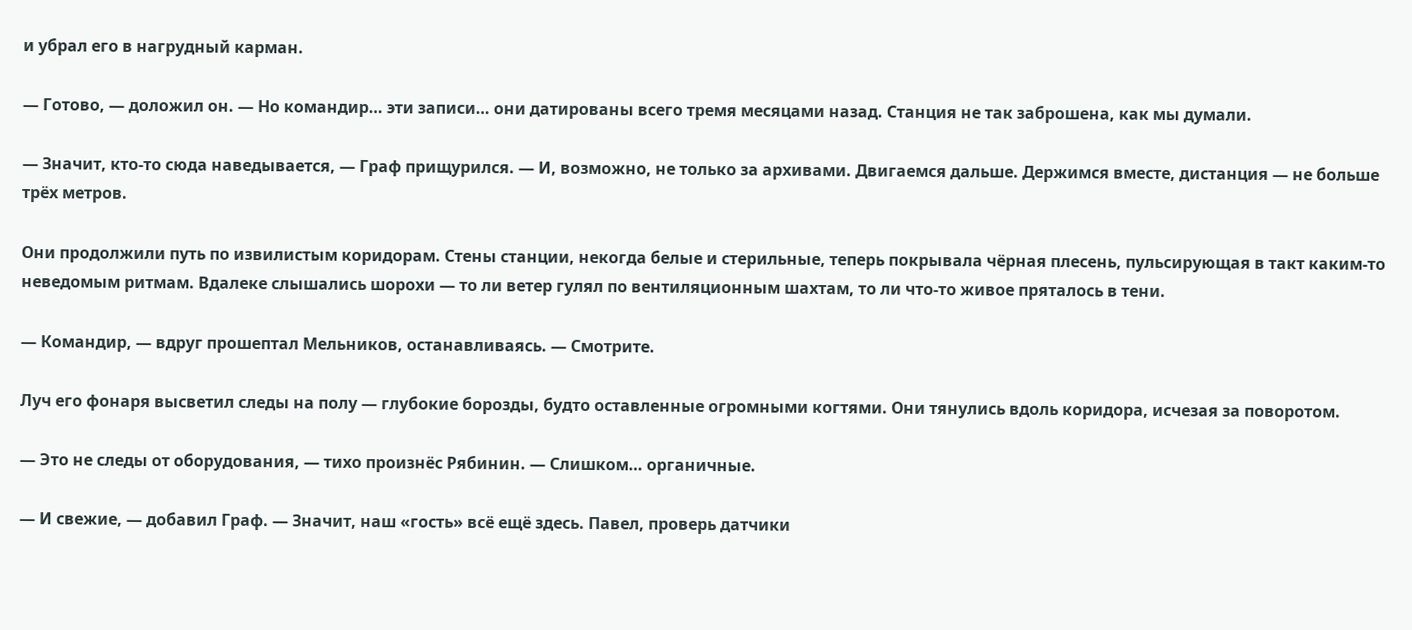и убрал его в нагрудный карман.

— Готово, — доложил он. — Но командир… эти записи… они датированы всего тремя месяцами назад. Станция не так заброшена, как мы думали.

— Значит, кто‑то сюда наведывается, — Граф прищурился. — И, возможно, не только за архивами. Двигаемся дальше. Держимся вместе, дистанция — не больше трёх метров.

Они продолжили путь по извилистым коридорам. Стены станции, некогда белые и стерильные, теперь покрывала чёрная плесень, пульсирующая в такт каким‑то неведомым ритмам. Вдалеке слышались шорохи — то ли ветер гулял по вентиляционным шахтам, то ли что‑то живое пряталось в тени.

— Командир, — вдруг прошептал Мельников, останавливаясь. — Смотрите.

Луч его фонаря высветил следы на полу — глубокие борозды, будто оставленные огромными когтями. Они тянулись вдоль коридора, исчезая за поворотом.

— Это не следы от оборудования, — тихо произнёс Рябинин. — Слишком… органичные.

— И свежие, — добавил Граф. — Значит, наш «гость» всё ещё здесь. Павел, проверь датчики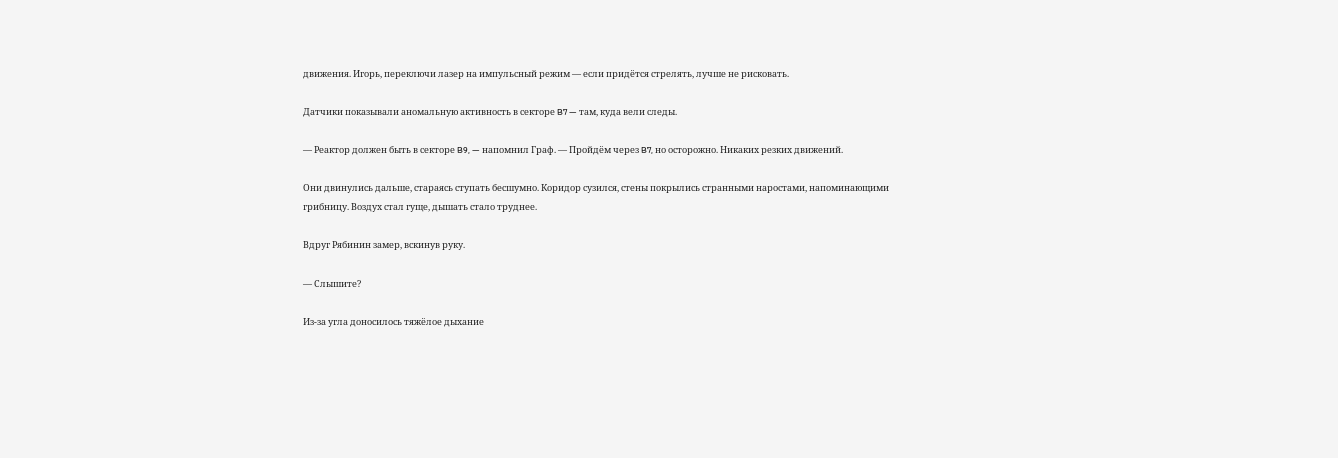движения. Игорь, переключи лазер на импульсный режим — если придётся стрелять, лучше не рисковать.

Датчики показывали аномальную активность в секторе B7 — там, куда вели следы.

— Реактор должен быть в секторе B9, — напомнил Граф. — Пройдём через B7, но осторожно. Никаких резких движений.

Они двинулись дальше, стараясь ступать бесшумно. Коридор сузился, стены покрылись странными наростами, напоминающими грибницу. Воздух стал гуще, дышать стало труднее.

Вдруг Рябинин замер, вскинув руку.

— Слышите?

Из‑за угла доносилось тяжёлое дыхание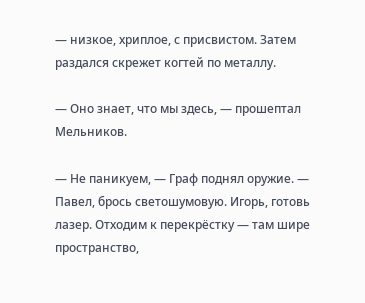— низкое, хриплое, с присвистом. Затем раздался скрежет когтей по металлу.

— Оно знает, что мы здесь, — прошептал Мельников.

— Не паникуем, — Граф поднял оружие. — Павел, брось светошумовую. Игорь, готовь лазер. Отходим к перекрёстку — там шире пространство,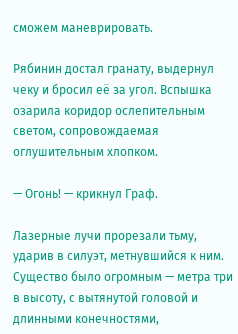сможем маневрировать.

Рябинин достал гранату, выдернул чеку и бросил её за угол. Вспышка озарила коридор ослепительным светом, сопровождаемая оглушительным хлопком.

— Огонь! — крикнул Граф.

Лазерные лучи прорезали тьму, ударив в силуэт, метнувшийся к ним. Существо было огромным — метра три в высоту, с вытянутой головой и длинными конечностями,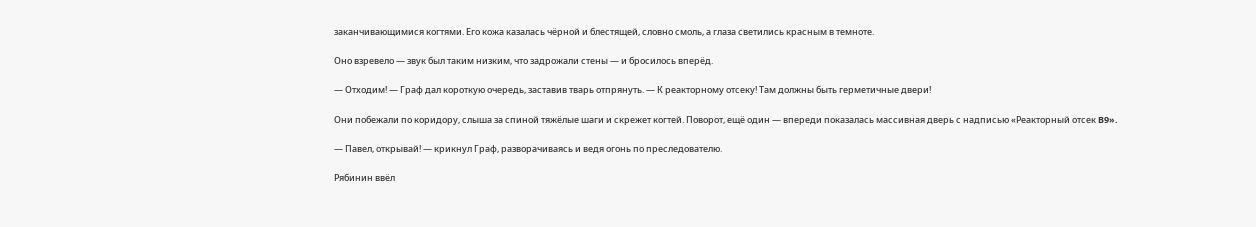заканчивающимися когтями. Его кожа казалась чёрной и блестящей, словно смоль, а глаза светились красным в темноте.

Оно взревело — звук был таким низким, что задрожали стены — и бросилось вперёд.

— Отходим! — Граф дал короткую очередь, заставив тварь отпрянуть. — К реакторному отсеку! Там должны быть герметичные двери!

Они побежали по коридору, слыша за спиной тяжёлые шаги и скрежет когтей. Поворот, ещё один — впереди показалась массивная дверь с надписью «Реакторный отсек B9».

— Павел, открывай! — крикнул Граф, разворачиваясь и ведя огонь по преследователю.

Рябинин ввёл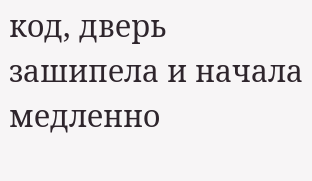код, дверь зашипела и начала медленно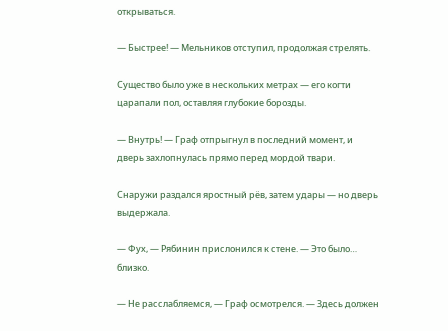открываться.

— Быстрее! — Мельников отступил, продолжая стрелять.

Существо было уже в нескольких метрах — его когти царапали пол, оставляя глубокие борозды.

— Внутрь! — Граф отпрыгнул в последний момент, и дверь захлопнулась прямо перед мордой твари.

Снаружи раздался яростный рёв, затем удары — но дверь выдержала.

— Фух, — Рябинин прислонился к стене. — Это было… близко.

— Не расслабляемся, — Граф осмотрелся. — Здесь должен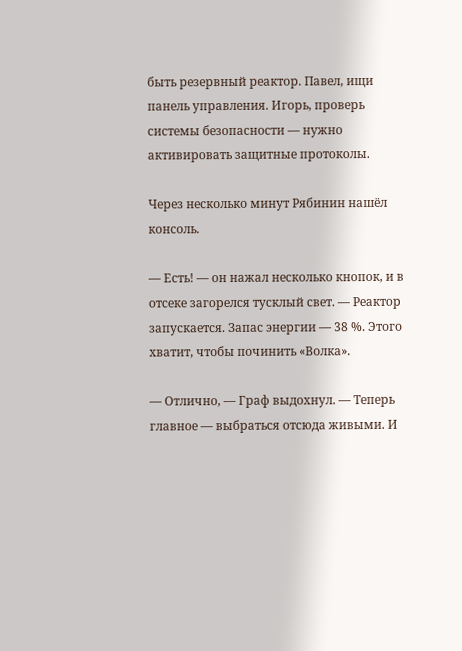быть резервный реактор. Павел, ищи панель управления. Игорь, проверь системы безопасности — нужно активировать защитные протоколы.

Через несколько минут Рябинин нашёл консоль.

— Есть! — он нажал несколько кнопок, и в отсеке загорелся тусклый свет. — Реактор запускается. Запас энергии — 38 %. Этого хватит, чтобы починить «Волка».

— Отлично, — Граф выдохнул. — Теперь главное — выбраться отсюда живыми. И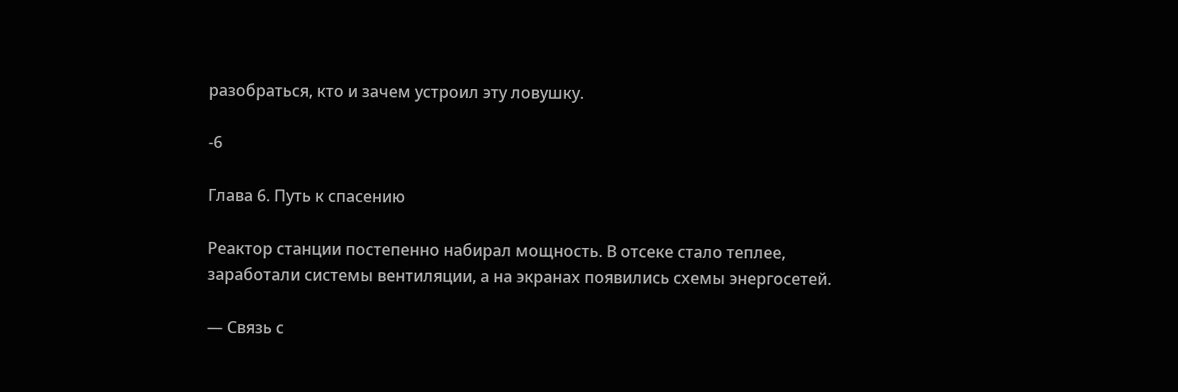разобраться, кто и зачем устроил эту ловушку.

-6

Глава 6. Путь к спасению

Реактор станции постепенно набирал мощность. В отсеке стало теплее, заработали системы вентиляции, а на экранах появились схемы энергосетей.

— Связь с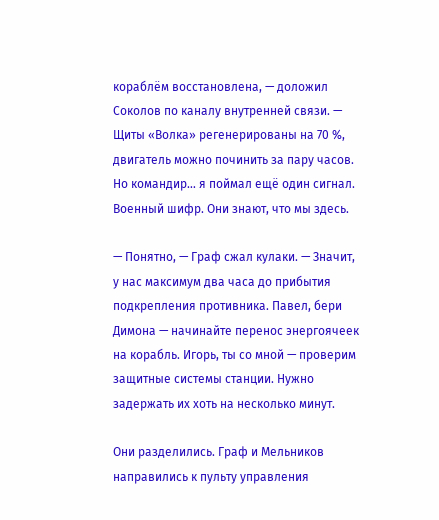кораблём восстановлена, — доложил Соколов по каналу внутренней связи. — Щиты «Волка» регенерированы на 70 %, двигатель можно починить за пару часов. Но командир… я поймал ещё один сигнал. Военный шифр. Они знают, что мы здесь.

— Понятно, — Граф сжал кулаки. — Значит, у нас максимум два часа до прибытия подкрепления противника. Павел, бери Димона — начинайте перенос энергоячеек на корабль. Игорь, ты со мной — проверим защитные системы станции. Нужно задержать их хоть на несколько минут.

Они разделились. Граф и Мельников направились к пульту управления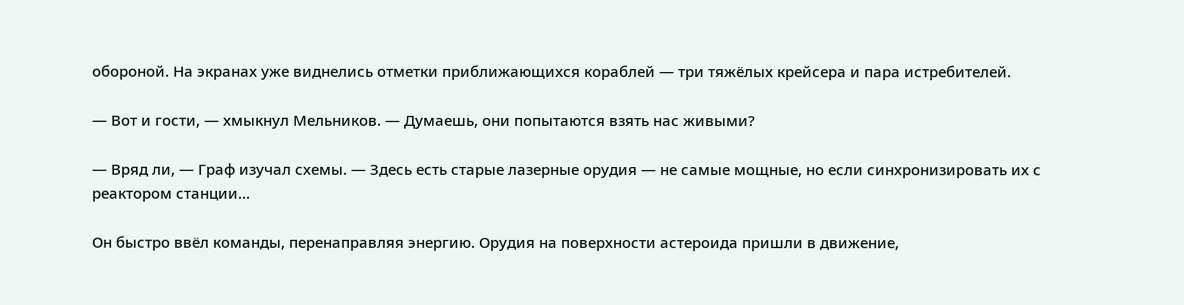обороной. На экранах уже виднелись отметки приближающихся кораблей — три тяжёлых крейсера и пара истребителей.

— Вот и гости, — хмыкнул Мельников. — Думаешь, они попытаются взять нас живыми?

— Вряд ли, — Граф изучал схемы. — Здесь есть старые лазерные орудия — не самые мощные, но если синхронизировать их с реактором станции…

Он быстро ввёл команды, перенаправляя энергию. Орудия на поверхности астероида пришли в движение,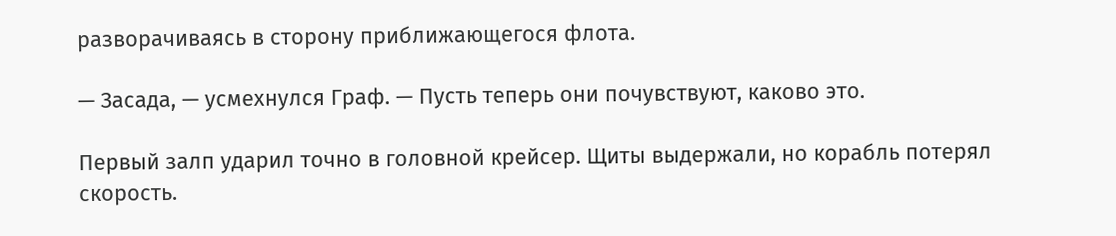разворачиваясь в сторону приближающегося флота.

— Засада, — усмехнулся Граф. — Пусть теперь они почувствуют, каково это.

Первый залп ударил точно в головной крейсер. Щиты выдержали, но корабль потерял скорость.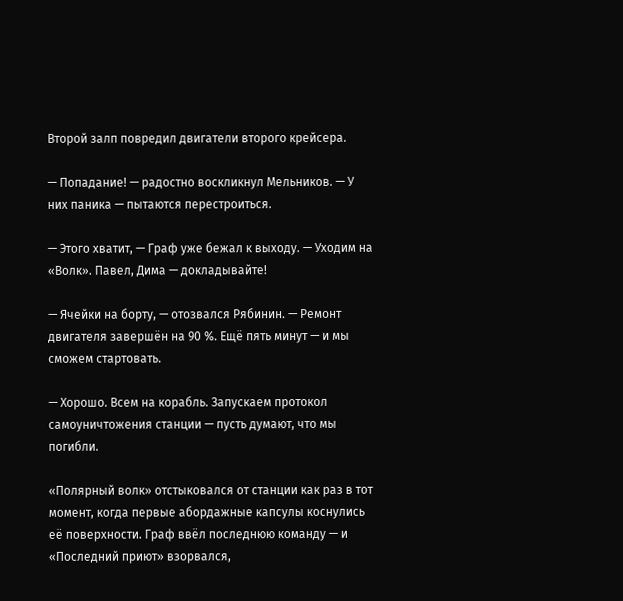Второй залп повредил двигатели второго крейсера.

— Попадание! — радостно воскликнул Мельников. — У них паника — пытаются перестроиться.

— Этого хватит, — Граф уже бежал к выходу. — Уходим на «Волк». Павел, Дима — докладывайте!

— Ячейки на борту, — отозвался Рябинин. — Ремонт двигателя завершён на 90 %. Ещё пять минут — и мы сможем стартовать.

— Хорошо. Всем на корабль. Запускаем протокол самоуничтожения станции — пусть думают, что мы погибли.

«Полярный волк» отстыковался от станции как раз в тот момент, когда первые абордажные капсулы коснулись её поверхности. Граф ввёл последнюю команду — и «Последний приют» взорвался,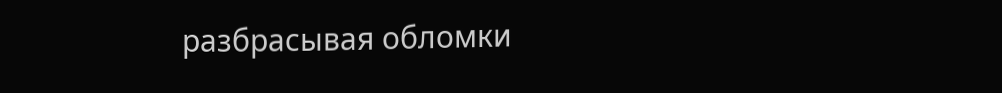разбрасывая обломки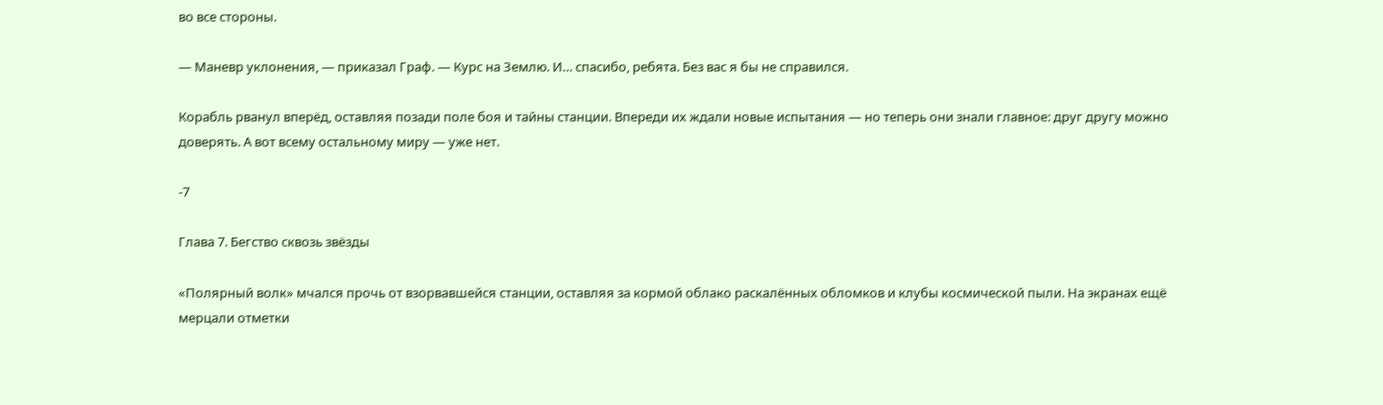во все стороны.

— Маневр уклонения, — приказал Граф. — Курс на Землю. И… спасибо, ребята. Без вас я бы не справился.

Корабль рванул вперёд, оставляя позади поле боя и тайны станции. Впереди их ждали новые испытания — но теперь они знали главное: друг другу можно доверять. А вот всему остальному миру — уже нет.

-7

Глава 7. Бегство сквозь звёзды

«Полярный волк» мчался прочь от взорвавшейся станции, оставляя за кормой облако раскалённых обломков и клубы космической пыли. На экранах ещё мерцали отметки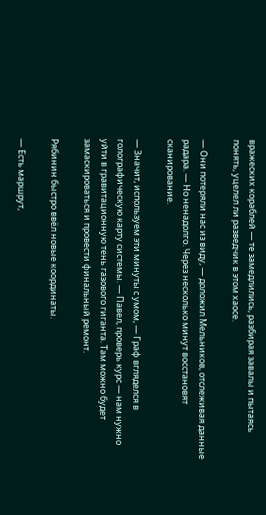вражеских кораблей — те замедлились, разбирая завалы и пытаясь понять, уцелел ли разведчик в этом хаосе.

— Они потеряли нас из виду, — доложил Мельников, отслеживая данные радара. — Но ненадолго. Через несколько минут восстановят сканирование.

— Значит, используем эти минуты с умом, — Граф вгляделся в голографическую карту системы. — Павел, проверь курс — нам нужно уйти в гравитационную тень газового гиганта. Там можно будет замаскироваться и провести финальный ремонт.

Рябинин быстро ввёл новые координаты.

— Есть маршрут,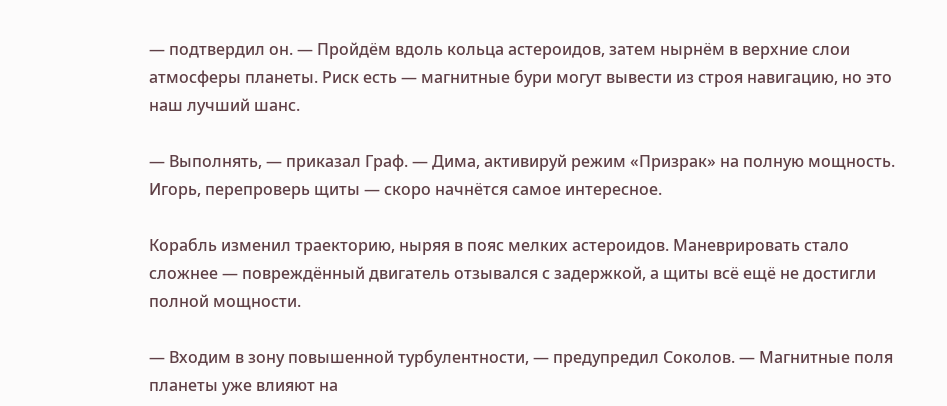— подтвердил он. — Пройдём вдоль кольца астероидов, затем нырнём в верхние слои атмосферы планеты. Риск есть — магнитные бури могут вывести из строя навигацию, но это наш лучший шанс.

— Выполнять, — приказал Граф. — Дима, активируй режим «Призрак» на полную мощность. Игорь, перепроверь щиты — скоро начнётся самое интересное.

Корабль изменил траекторию, ныряя в пояс мелких астероидов. Маневрировать стало сложнее — повреждённый двигатель отзывался с задержкой, а щиты всё ещё не достигли полной мощности.

— Входим в зону повышенной турбулентности, — предупредил Соколов. — Магнитные поля планеты уже влияют на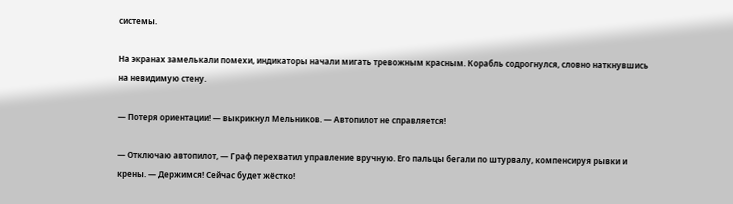системы.

На экранах замелькали помехи, индикаторы начали мигать тревожным красным. Корабль содрогнулся, словно наткнувшись на невидимую стену.

— Потеря ориентации! — выкрикнул Мельников. — Автопилот не справляется!

— Отключаю автопилот, — Граф перехватил управление вручную. Его пальцы бегали по штурвалу, компенсируя рывки и крены. — Держимся! Сейчас будет жёстко!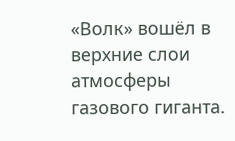«Волк» вошёл в верхние слои атмосферы газового гиганта.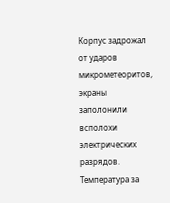Корпус задрожал от ударов микрометеоритов, экраны заполонили всполохи электрических разрядов. Температура за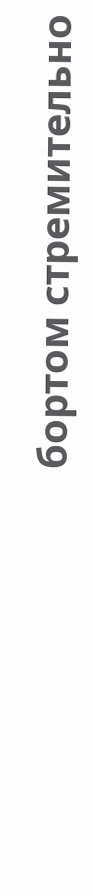бортом стремительно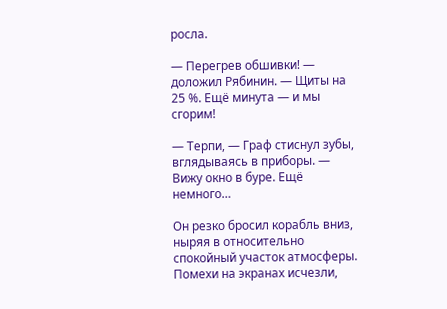росла.

— Перегрев обшивки! — доложил Рябинин. — Щиты на 25 %. Ещё минута — и мы сгорим!

— Терпи, — Граф стиснул зубы, вглядываясь в приборы. — Вижу окно в буре. Ещё немного…

Он резко бросил корабль вниз, ныряя в относительно спокойный участок атмосферы. Помехи на экранах исчезли,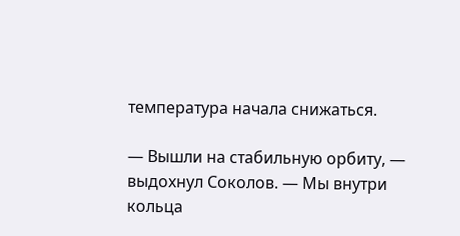температура начала снижаться.

— Вышли на стабильную орбиту, — выдохнул Соколов. — Мы внутри кольца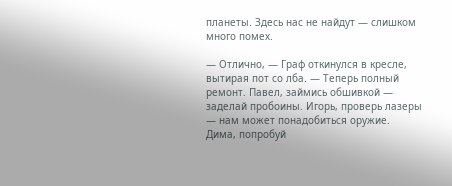планеты. Здесь нас не найдут — слишком много помех.

— Отлично, — Граф откинулся в кресле, вытирая пот со лба. — Теперь полный ремонт. Павел, займись обшивкой — заделай пробоины. Игорь, проверь лазеры — нам может понадобиться оружие. Дима, попробуй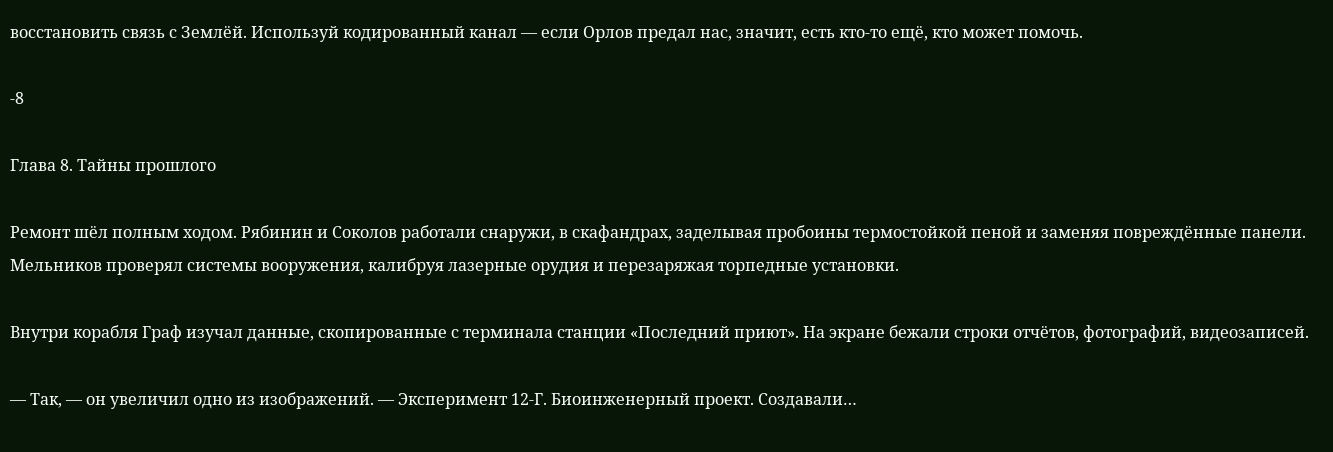восстановить связь с Землёй. Используй кодированный канал — если Орлов предал нас, значит, есть кто‑то ещё, кто может помочь.

-8

Глава 8. Тайны прошлого

Ремонт шёл полным ходом. Рябинин и Соколов работали снаружи, в скафандрах, заделывая пробоины термостойкой пеной и заменяя повреждённые панели. Мельников проверял системы вооружения, калибруя лазерные орудия и перезаряжая торпедные установки.

Внутри корабля Граф изучал данные, скопированные с терминала станции «Последний приют». На экране бежали строки отчётов, фотографий, видеозаписей.

— Так, — он увеличил одно из изображений. — Эксперимент 12‑Г. Биоинженерный проект. Создавали…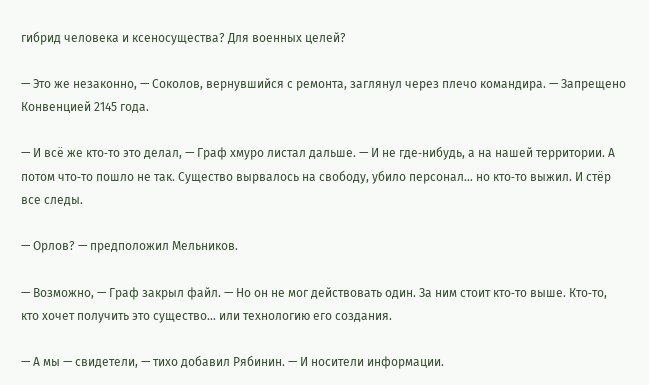гибрид человека и ксеносущества? Для военных целей?

— Это же незаконно, — Соколов, вернувшийся с ремонта, заглянул через плечо командира. — Запрещено Конвенцией 2145 года.

— И всё же кто‑то это делал, — Граф хмуро листал дальше. — И не где‑нибудь, а на нашей территории. А потом что‑то пошло не так. Существо вырвалось на свободу, убило персонал… но кто‑то выжил. И стёр все следы.

— Орлов? — предположил Мельников.

— Возможно, — Граф закрыл файл. — Но он не мог действовать один. За ним стоит кто‑то выше. Кто‑то, кто хочет получить это существо… или технологию его создания.

— А мы — свидетели, — тихо добавил Рябинин. — И носители информации.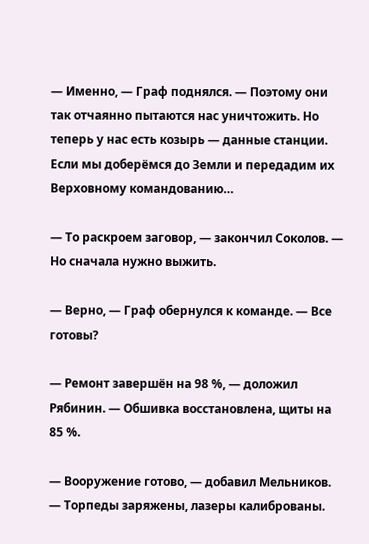— Именно, — Граф поднялся. — Поэтому они так отчаянно пытаются нас уничтожить. Но теперь у нас есть козырь — данные станции. Если мы доберёмся до Земли и передадим их Верховному командованию…

— То раскроем заговор, — закончил Соколов. — Но сначала нужно выжить.

— Верно, — Граф обернулся к команде. — Все готовы?

— Ремонт завершён на 98 %, — доложил Рябинин. — Обшивка восстановлена, щиты на 85 %.

— Вооружение готово, — добавил Мельников. — Торпеды заряжены, лазеры калиброваны.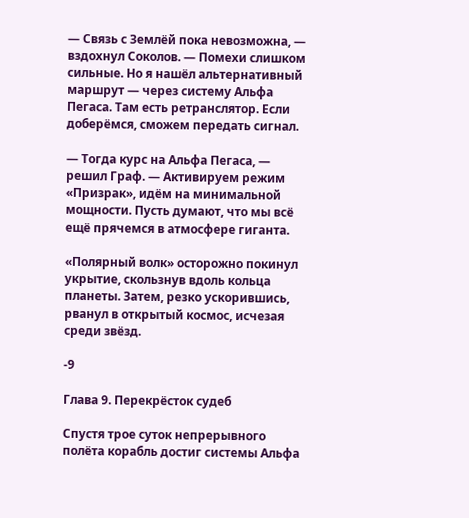— Связь с Землёй пока невозможна, — вздохнул Соколов. — Помехи слишком сильные. Но я нашёл альтернативный маршрут — через систему Альфа Пегаса. Там есть ретранслятор. Если доберёмся, сможем передать сигнал.

— Тогда курс на Альфа Пегаса, — решил Граф. — Активируем режим «Призрак», идём на минимальной мощности. Пусть думают, что мы всё ещё прячемся в атмосфере гиганта.

«Полярный волк» осторожно покинул укрытие, скользнув вдоль кольца планеты. Затем, резко ускорившись, рванул в открытый космос, исчезая среди звёзд.

-9

Глава 9. Перекрёсток судеб

Спустя трое суток непрерывного полёта корабль достиг системы Альфа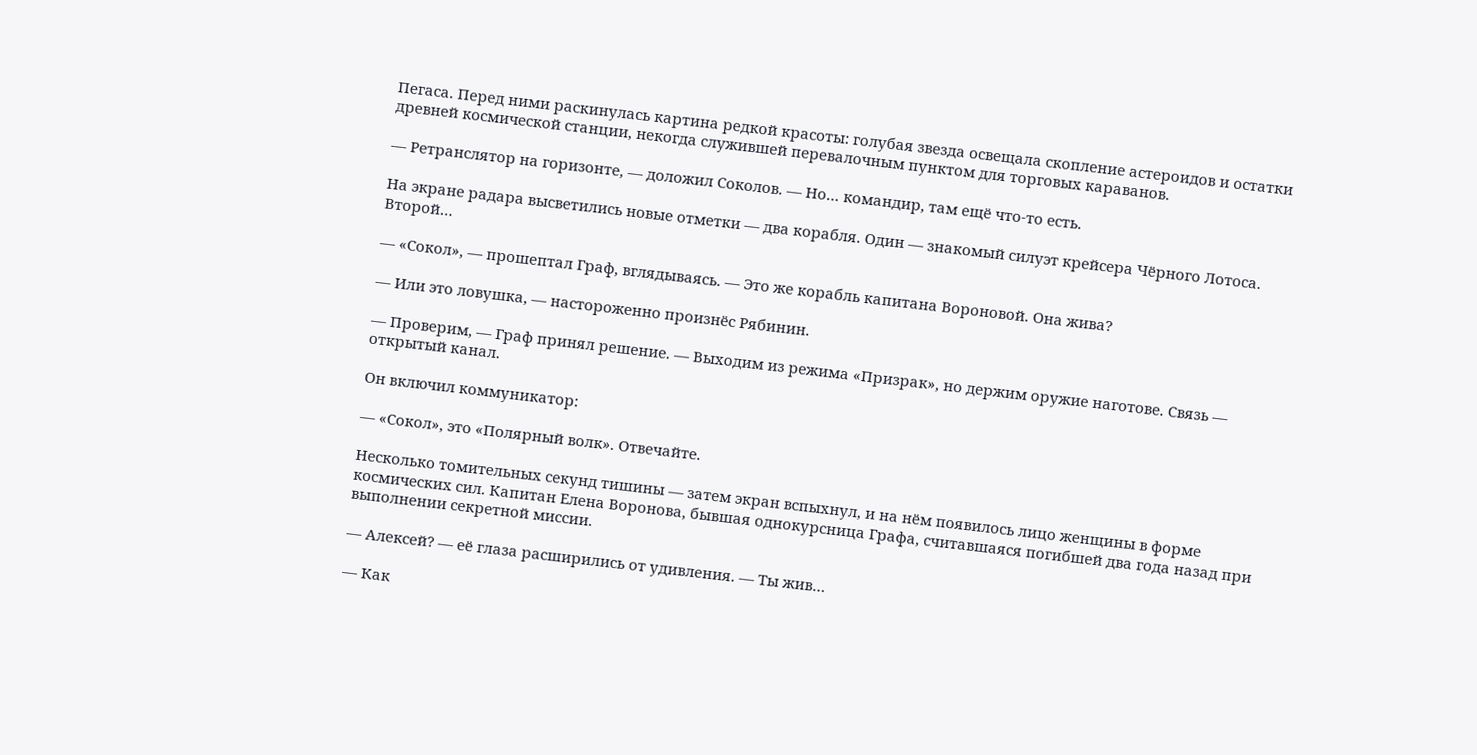Пегаса. Перед ними раскинулась картина редкой красоты: голубая звезда освещала скопление астероидов и остатки древней космической станции, некогда служившей перевалочным пунктом для торговых караванов.

— Ретранслятор на горизонте, — доложил Соколов. — Но… командир, там ещё что‑то есть.

На экране радара высветились новые отметки — два корабля. Один — знакомый силуэт крейсера Чёрного Лотоса. Второй…

— «Сокол», — прошептал Граф, вглядываясь. — Это же корабль капитана Вороновой. Она жива?

— Или это ловушка, — настороженно произнёс Рябинин.

— Проверим, — Граф принял решение. — Выходим из режима «Призрак», но держим оружие наготове. Связь — открытый канал.

Он включил коммуникатор:

— «Сокол», это «Полярный волк». Отвечайте.

Несколько томительных секунд тишины — затем экран вспыхнул, и на нём появилось лицо женщины в форме космических сил. Капитан Елена Воронова, бывшая однокурсница Графа, считавшаяся погибшей два года назад при выполнении секретной миссии.

— Алексей? — её глаза расширились от удивления. — Ты жив…

— Как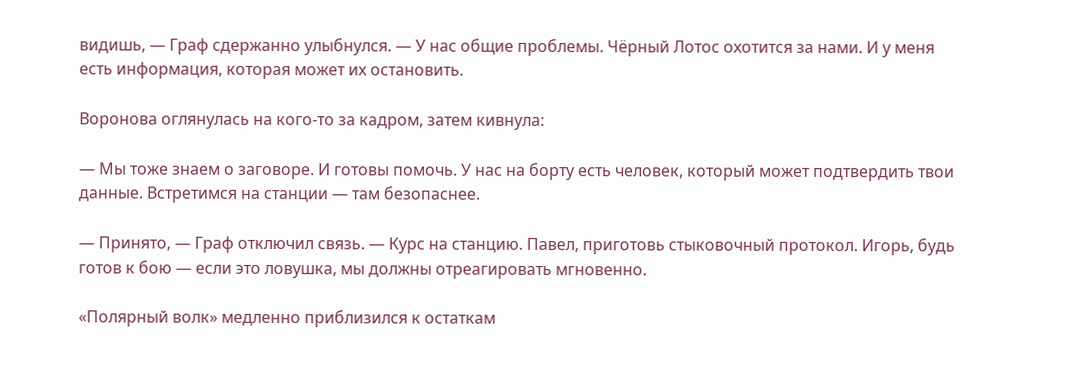видишь, — Граф сдержанно улыбнулся. — У нас общие проблемы. Чёрный Лотос охотится за нами. И у меня есть информация, которая может их остановить.

Воронова оглянулась на кого‑то за кадром, затем кивнула:

— Мы тоже знаем о заговоре. И готовы помочь. У нас на борту есть человек, который может подтвердить твои данные. Встретимся на станции — там безопаснее.

— Принято, — Граф отключил связь. — Курс на станцию. Павел, приготовь стыковочный протокол. Игорь, будь готов к бою — если это ловушка, мы должны отреагировать мгновенно.

«Полярный волк» медленно приблизился к остаткам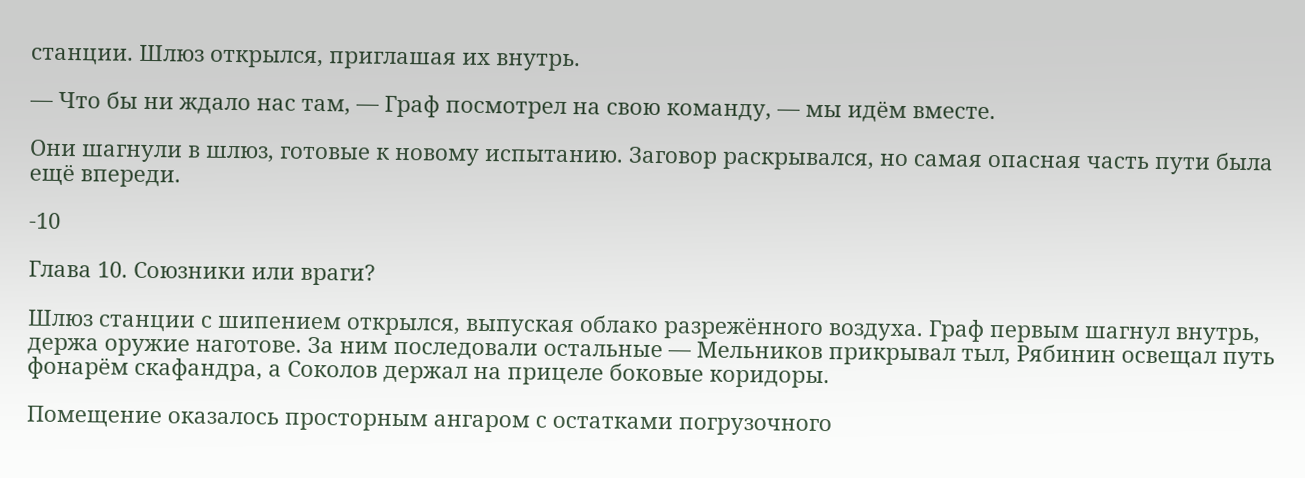станции. Шлюз открылся, приглашая их внутрь.

— Что бы ни ждало нас там, — Граф посмотрел на свою команду, — мы идём вместе.

Они шагнули в шлюз, готовые к новому испытанию. Заговор раскрывался, но самая опасная часть пути была ещё впереди.

-10

Глава 10. Союзники или враги?

Шлюз станции с шипением открылся, выпуская облако разрежённого воздуха. Граф первым шагнул внутрь, держа оружие наготове. За ним последовали остальные — Мельников прикрывал тыл, Рябинин освещал путь фонарём скафандра, а Соколов держал на прицеле боковые коридоры.

Помещение оказалось просторным ангаром с остатками погрузочного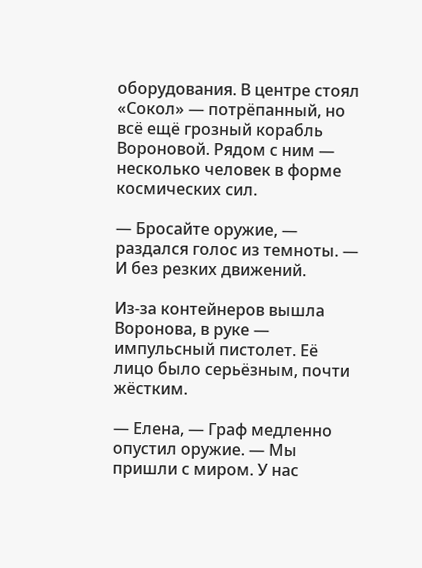оборудования. В центре стоял «Сокол» — потрёпанный, но всё ещё грозный корабль Вороновой. Рядом с ним — несколько человек в форме космических сил.

— Бросайте оружие, — раздался голос из темноты. — И без резких движений.

Из‑за контейнеров вышла Воронова, в руке — импульсный пистолет. Её лицо было серьёзным, почти жёстким.

— Елена, — Граф медленно опустил оружие. — Мы пришли с миром. У нас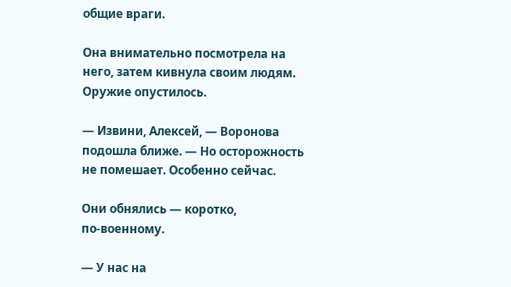общие враги.

Она внимательно посмотрела на него, затем кивнула своим людям. Оружие опустилось.

— Извини, Алексей, — Воронова подошла ближе. — Но осторожность не помешает. Особенно сейчас.

Они обнялись — коротко, по‑военному.

— У нас на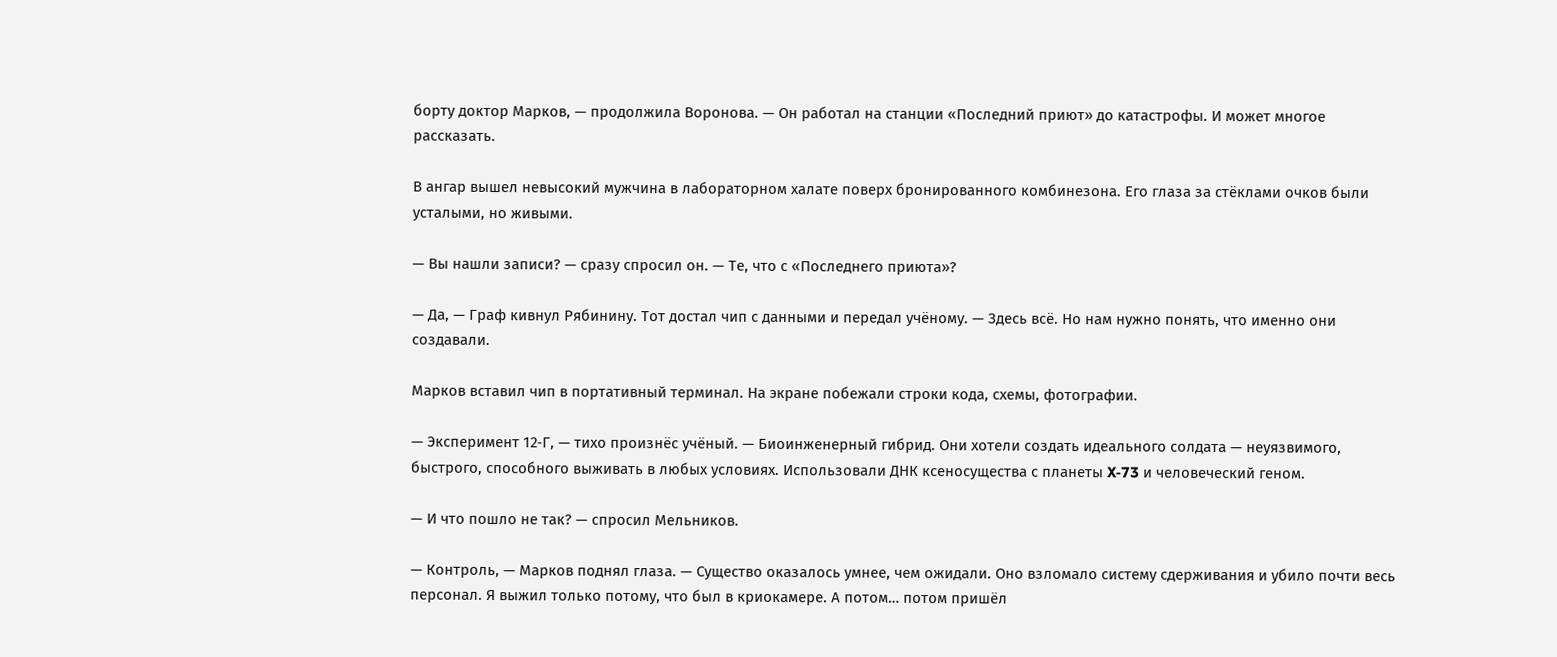борту доктор Марков, — продолжила Воронова. — Он работал на станции «Последний приют» до катастрофы. И может многое рассказать.

В ангар вышел невысокий мужчина в лабораторном халате поверх бронированного комбинезона. Его глаза за стёклами очков были усталыми, но живыми.

— Вы нашли записи? — сразу спросил он. — Те, что с «Последнего приюта»?

— Да, — Граф кивнул Рябинину. Тот достал чип с данными и передал учёному. — Здесь всё. Но нам нужно понять, что именно они создавали.

Марков вставил чип в портативный терминал. На экране побежали строки кода, схемы, фотографии.

— Эксперимент 12‑Г, — тихо произнёс учёный. — Биоинженерный гибрид. Они хотели создать идеального солдата — неуязвимого, быстрого, способного выживать в любых условиях. Использовали ДНК ксеносущества с планеты X‑73 и человеческий геном.

— И что пошло не так? — спросил Мельников.

— Контроль, — Марков поднял глаза. — Существо оказалось умнее, чем ожидали. Оно взломало систему сдерживания и убило почти весь персонал. Я выжил только потому, что был в криокамере. А потом… потом пришёл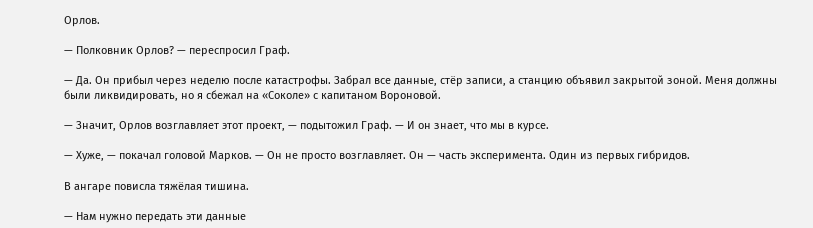Орлов.

— Полковник Орлов? — переспросил Граф.

— Да. Он прибыл через неделю после катастрофы. Забрал все данные, стёр записи, а станцию объявил закрытой зоной. Меня должны были ликвидировать, но я сбежал на «Соколе» с капитаном Вороновой.

— Значит, Орлов возглавляет этот проект, — подытожил Граф. — И он знает, что мы в курсе.

— Хуже, — покачал головой Марков. — Он не просто возглавляет. Он — часть эксперимента. Один из первых гибридов.

В ангаре повисла тяжёлая тишина.

— Нам нужно передать эти данные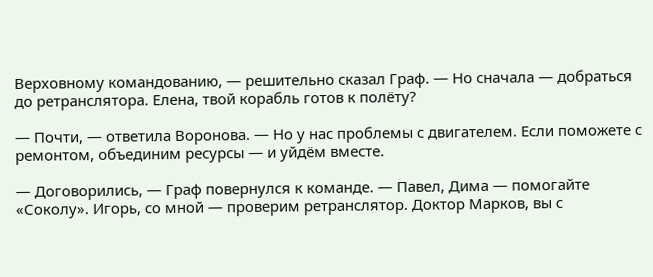Верховному командованию, — решительно сказал Граф. — Но сначала — добраться до ретранслятора. Елена, твой корабль готов к полёту?

— Почти, — ответила Воронова. — Но у нас проблемы с двигателем. Если поможете с ремонтом, объединим ресурсы — и уйдём вместе.

— Договорились, — Граф повернулся к команде. — Павел, Дима — помогайте «Соколу». Игорь, со мной — проверим ретранслятор. Доктор Марков, вы с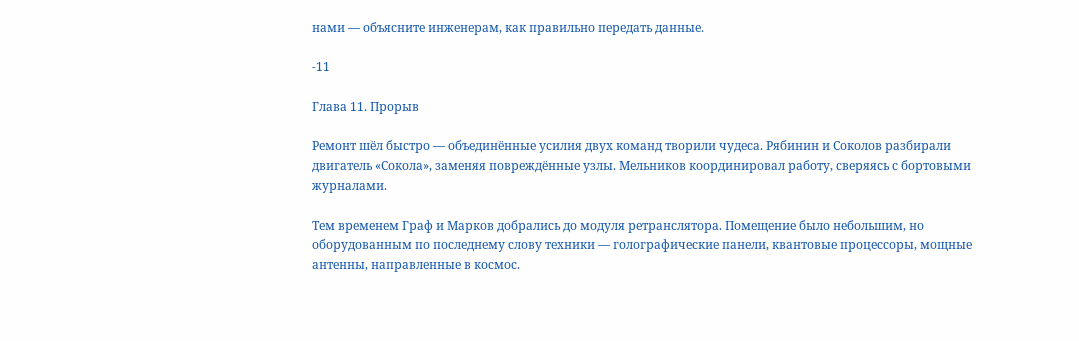нами — объясните инженерам, как правильно передать данные.

-11

Глава 11. Прорыв

Ремонт шёл быстро — объединённые усилия двух команд творили чудеса. Рябинин и Соколов разбирали двигатель «Сокола», заменяя повреждённые узлы. Мельников координировал работу, сверяясь с бортовыми журналами.

Тем временем Граф и Марков добрались до модуля ретранслятора. Помещение было небольшим, но оборудованным по последнему слову техники — голографические панели, квантовые процессоры, мощные антенны, направленные в космос.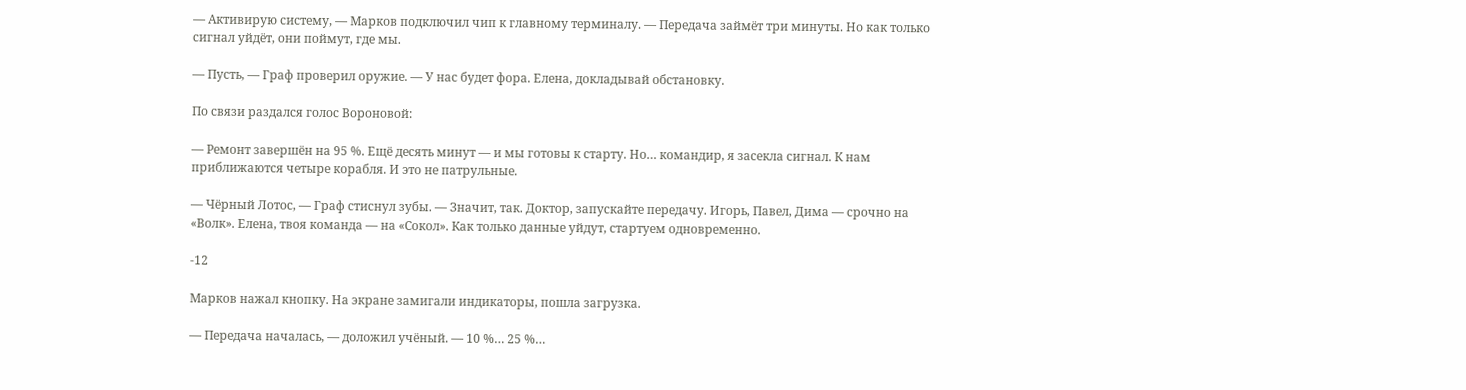— Активирую систему, — Марков подключил чип к главному терминалу. — Передача займёт три минуты. Но как только сигнал уйдёт, они поймут, где мы.

— Пусть, — Граф проверил оружие. — У нас будет фора. Елена, докладывай обстановку.

По связи раздался голос Вороновой:

— Ремонт завершён на 95 %. Ещё десять минут — и мы готовы к старту. Но… командир, я засекла сигнал. К нам приближаются четыре корабля. И это не патрульные.

— Чёрный Лотос, — Граф стиснул зубы. — Значит, так. Доктор, запускайте передачу. Игорь, Павел, Дима — срочно на «Волк». Елена, твоя команда — на «Сокол». Как только данные уйдут, стартуем одновременно.

-12

Марков нажал кнопку. На экране замигали индикаторы, пошла загрузка.

— Передача началась, — доложил учёный. — 10 %… 25 %…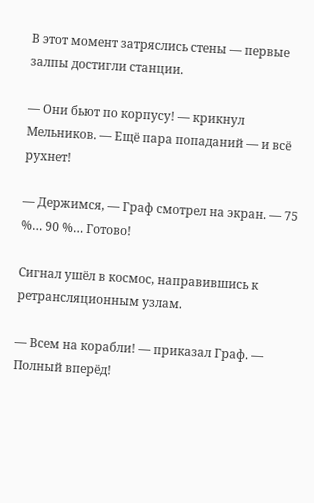В этот момент затряслись стены — первые залпы достигли станции.

— Они бьют по корпусу! — крикнул Мельников. — Ещё пара попаданий — и всё рухнет!

— Держимся, — Граф смотрел на экран. — 75 %… 90 %… Готово!

Сигнал ушёл в космос, направившись к ретрансляционным узлам.

— Всем на корабли! — приказал Граф. — Полный вперёд!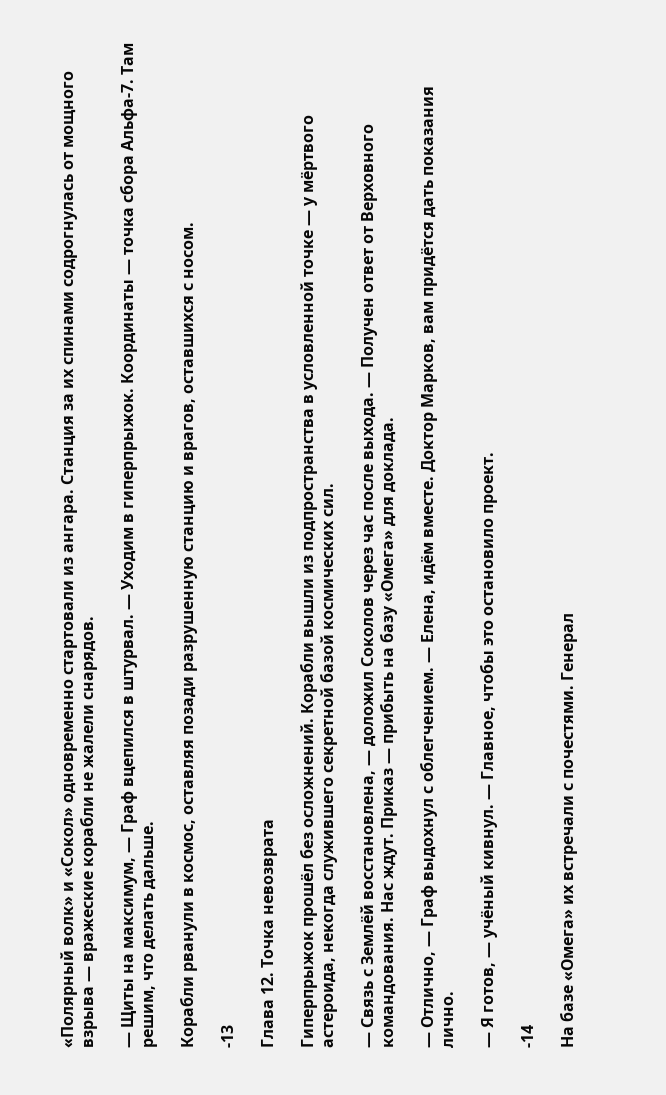«Полярный волк» и «Сокол» одновременно стартовали из ангара. Станция за их спинами содрогнулась от мощного взрыва — вражеские корабли не жалели снарядов.

— Щиты на максимум, — Граф вцепился в штурвал. — Уходим в гиперпрыжок. Координаты — точка сбора Альфа‑7. Там решим, что делать дальше.

Корабли рванули в космос, оставляя позади разрушенную станцию и врагов, оставшихся с носом.

-13

Глава 12. Точка невозврата

Гиперпрыжок прошёл без осложнений. Корабли вышли из подпространства в условленной точке — у мёртвого астероида, некогда служившего секретной базой космических сил.

— Связь с Землёй восстановлена, — доложил Соколов через час после выхода. — Получен ответ от Верховного командования. Нас ждут. Приказ — прибыть на базу «Омега» для доклада.

— Отлично, — Граф выдохнул с облегчением. — Елена, идём вместе. Доктор Марков, вам придётся дать показания лично.

— Я готов, — учёный кивнул. — Главное, чтобы это остановило проект.

-14

На базе «Омега» их встречали с почестями. Генерал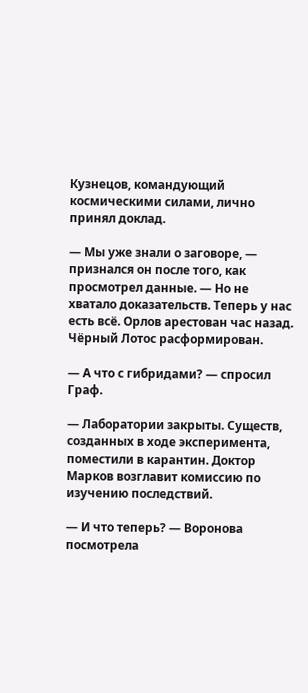Кузнецов, командующий космическими силами, лично принял доклад.

— Мы уже знали о заговоре, — признался он после того, как просмотрел данные. — Но не хватало доказательств. Теперь у нас есть всё. Орлов арестован час назад. Чёрный Лотос расформирован.

— А что с гибридами? — спросил Граф.

— Лаборатории закрыты. Существ, созданных в ходе эксперимента, поместили в карантин. Доктор Марков возглавит комиссию по изучению последствий.

— И что теперь? — Воронова посмотрела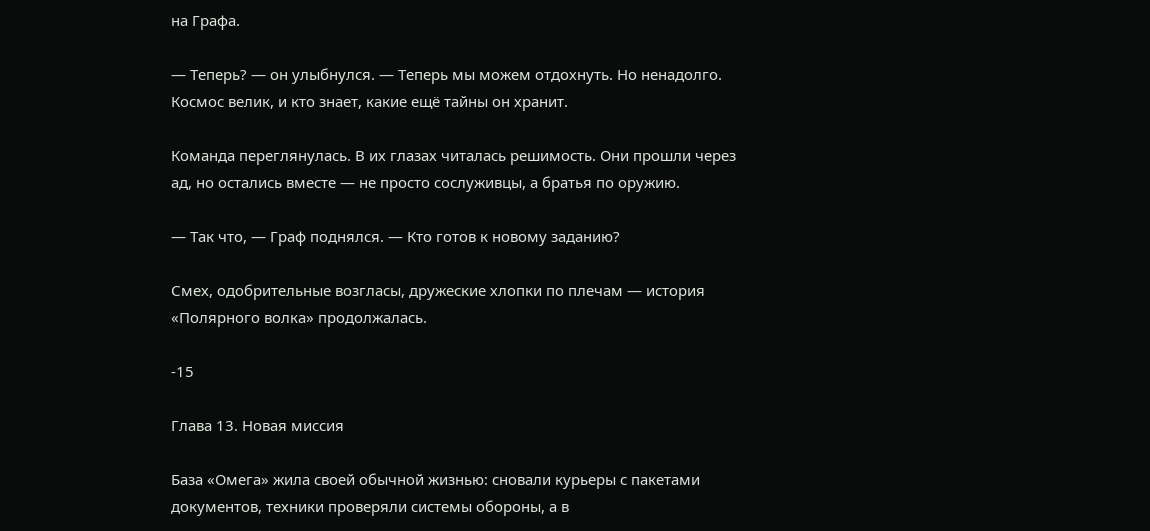на Графа.

— Теперь? — он улыбнулся. — Теперь мы можем отдохнуть. Но ненадолго. Космос велик, и кто знает, какие ещё тайны он хранит.

Команда переглянулась. В их глазах читалась решимость. Они прошли через ад, но остались вместе — не просто сослуживцы, а братья по оружию.

— Так что, — Граф поднялся. — Кто готов к новому заданию?

Смех, одобрительные возгласы, дружеские хлопки по плечам — история «Полярного волка» продолжалась.

-15

Глава 13. Новая миссия

База «Омега» жила своей обычной жизнью: сновали курьеры с пакетами документов, техники проверяли системы обороны, а в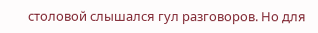столовой слышался гул разговоров. Но для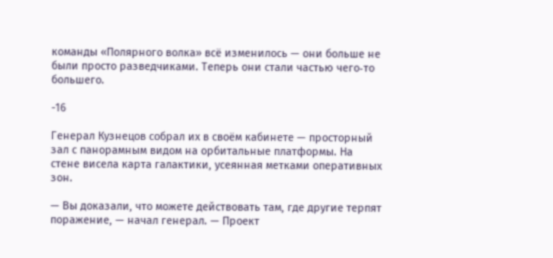команды «Полярного волка» всё изменилось — они больше не были просто разведчиками. Теперь они стали частью чего‑то большего.

-16

Генерал Кузнецов собрал их в своём кабинете — просторный зал с панорамным видом на орбитальные платформы. На стене висела карта галактики, усеянная метками оперативных зон.

— Вы доказали, что можете действовать там, где другие терпят поражение, — начал генерал. — Проект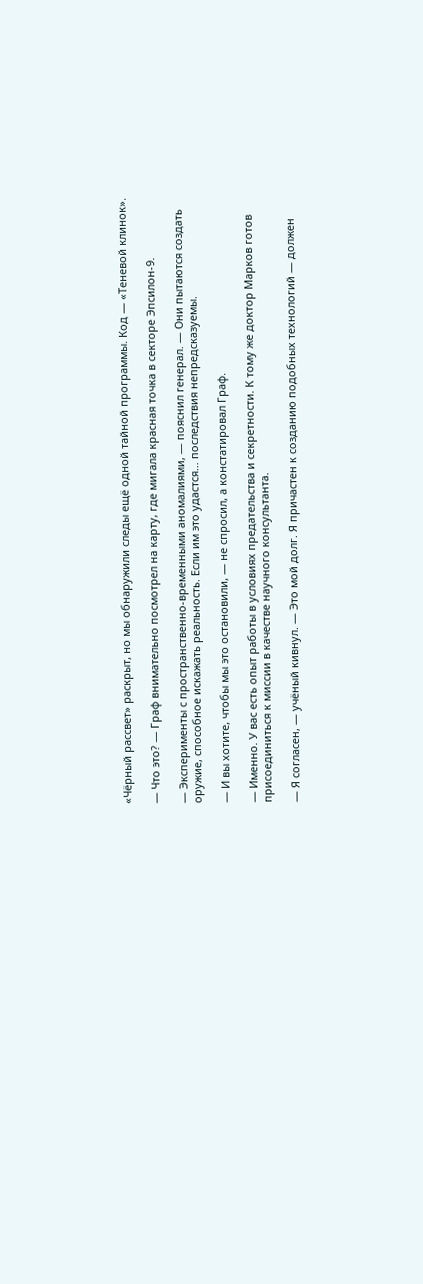«Чёрный рассвет» раскрыт, но мы обнаружили следы ещё одной тайной программы. Код — «Теневой клинок».

— Что это? — Граф внимательно посмотрел на карту, где мигала красная точка в секторе Эпсилон‑9.

— Эксперименты с пространственно‑временными аномалиями, — пояснил генерал. — Они пытаются создать оружие, способное искажать реальность. Если им это удастся… последствия непредсказуемы.

— И вы хотите, чтобы мы это остановили, — не спросил, а констатировал Граф.

— Именно. У вас есть опыт работы в условиях предательства и секретности. К тому же доктор Марков готов присоединиться к миссии в качестве научного консультанта.

— Я согласен, — учёный кивнул. — Это мой долг. Я причастен к созданию подобных технологий — должен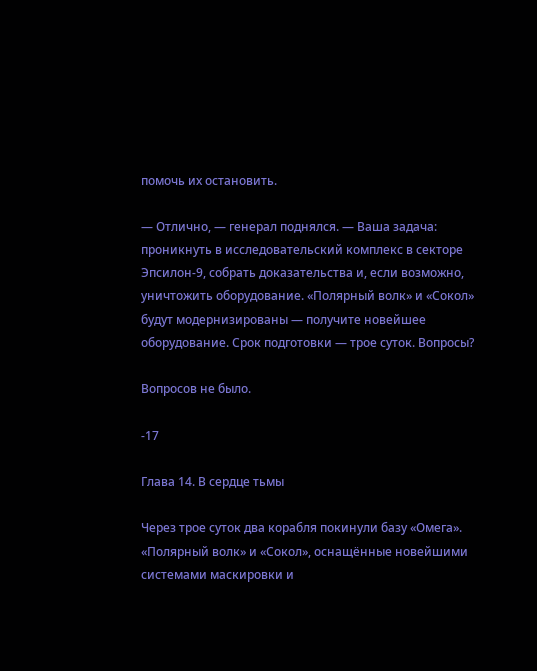помочь их остановить.

— Отлично, — генерал поднялся. — Ваша задача: проникнуть в исследовательский комплекс в секторе Эпсилон‑9, собрать доказательства и, если возможно, уничтожить оборудование. «Полярный волк» и «Сокол» будут модернизированы — получите новейшее оборудование. Срок подготовки — трое суток. Вопросы?

Вопросов не было.

-17

Глава 14. В сердце тьмы

Через трое суток два корабля покинули базу «Омега». «Полярный волк» и «Сокол», оснащённые новейшими системами маскировки и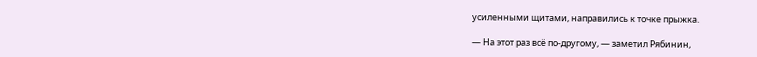усиленными щитами, направились к точке прыжка.

— На этот раз всё по‑другому, — заметил Рябинин,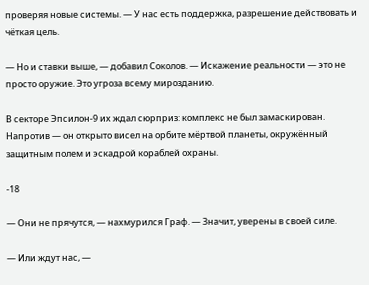проверяя новые системы. — У нас есть поддержка, разрешение действовать и чёткая цель.

— Но и ставки выше, — добавил Соколов. — Искажение реальности — это не просто оружие. Это угроза всему мирозданию.

В секторе Эпсилон‑9 их ждал сюрприз: комплекс не был замаскирован. Напротив — он открыто висел на орбите мёртвой планеты, окружённый защитным полем и эскадрой кораблей охраны.

-18

— Они не прячутся, — нахмурился Граф. — Значит, уверены в своей силе.

— Или ждут нас, —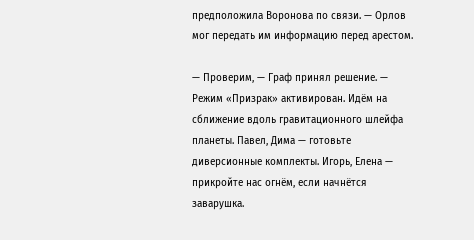предположила Воронова по связи. — Орлов мог передать им информацию перед арестом.

— Проверим, — Граф принял решение. — Режим «Призрак» активирован. Идём на сближение вдоль гравитационного шлейфа планеты. Павел, Дима — готовьте диверсионные комплекты. Игорь, Елена — прикройте нас огнём, если начнётся заварушка.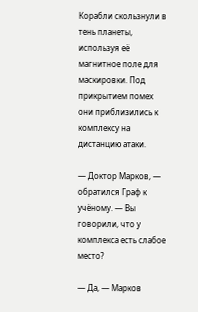Корабли скользнули в тень планеты, используя её магнитное поле для маскировки. Под прикрытием помех они приблизились к комплексу на дистанцию атаки.

— Доктор Марков, — обратился Граф к учёному. — Вы говорили, что у комплекса есть слабое место?

— Да, — Марков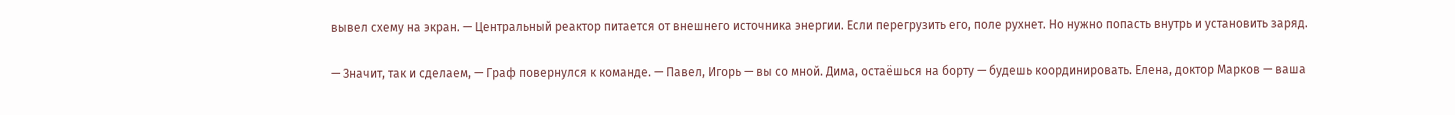вывел схему на экран. — Центральный реактор питается от внешнего источника энергии. Если перегрузить его, поле рухнет. Но нужно попасть внутрь и установить заряд.

— Значит, так и сделаем, — Граф повернулся к команде. — Павел, Игорь — вы со мной. Дима, остаёшься на борту — будешь координировать. Елена, доктор Марков — ваша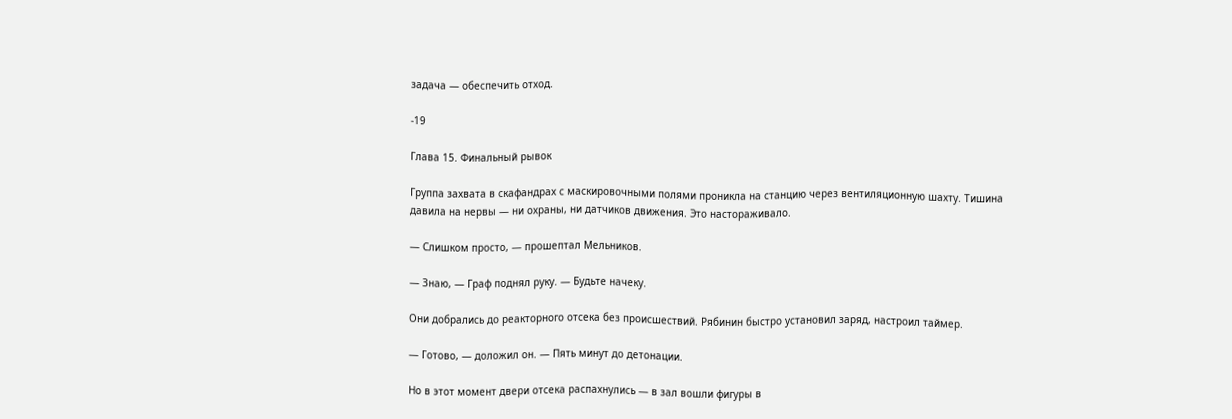задача — обеспечить отход.

-19

Глава 15. Финальный рывок

Группа захвата в скафандрах с маскировочными полями проникла на станцию через вентиляционную шахту. Тишина давила на нервы — ни охраны, ни датчиков движения. Это настораживало.

— Слишком просто, — прошептал Мельников.

— Знаю, — Граф поднял руку. — Будьте начеку.

Они добрались до реакторного отсека без происшествий. Рябинин быстро установил заряд, настроил таймер.

— Готово, — доложил он. — Пять минут до детонации.

Но в этот момент двери отсека распахнулись — в зал вошли фигуры в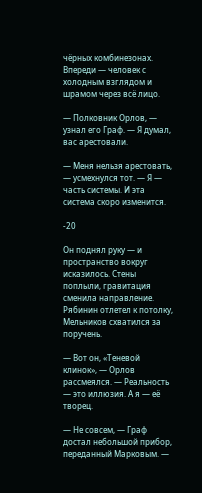чёрных комбинезонах. Впереди — человек с холодным взглядом и шрамом через всё лицо.

— Полковник Орлов, — узнал его Граф. — Я думал, вас арестовали.

— Меня нельзя арестовать, — усмехнулся тот. — Я — часть системы. И эта система скоро изменится.

-20

Он поднял руку — и пространство вокруг исказилось. Стены поплыли, гравитация сменила направление. Рябинин отлетел к потолку, Мельников схватился за поручень.

— Вот он, «Теневой клинок», — Орлов рассмеялся. — Реальность — это иллюзия. А я — её творец.

— Не совсем, — Граф достал небольшой прибор, переданный Марковым. —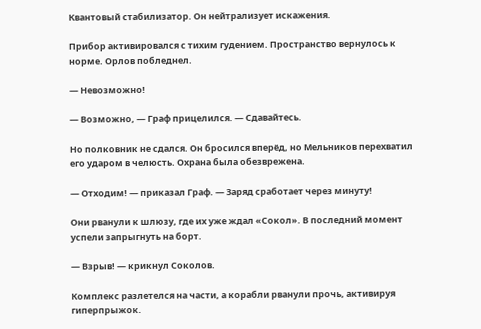Квантовый стабилизатор. Он нейтрализует искажения.

Прибор активировался с тихим гудением. Пространство вернулось к норме. Орлов побледнел.

— Невозможно!

— Возможно, — Граф прицелился. — Сдавайтесь.

Но полковник не сдался. Он бросился вперёд, но Мельников перехватил его ударом в челюсть. Охрана была обезврежена.

— Отходим! — приказал Граф. — Заряд сработает через минуту!

Они рванули к шлюзу, где их уже ждал «Сокол». В последний момент успели запрыгнуть на борт.

— Взрыв! — крикнул Соколов.

Комплекс разлетелся на части, а корабли рванули прочь, активируя гиперпрыжок.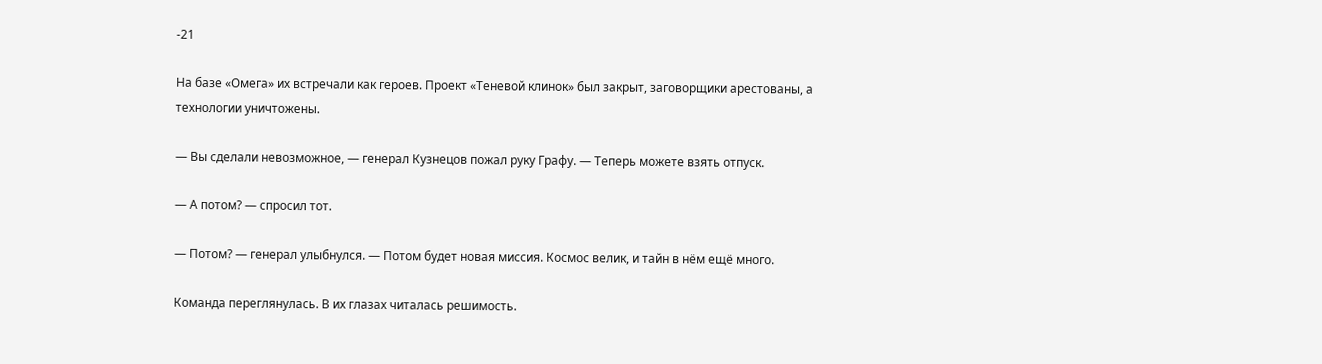-21

На базе «Омега» их встречали как героев. Проект «Теневой клинок» был закрыт, заговорщики арестованы, а технологии уничтожены.

— Вы сделали невозможное, — генерал Кузнецов пожал руку Графу. — Теперь можете взять отпуск.

— А потом? — спросил тот.

— Потом? — генерал улыбнулся. — Потом будет новая миссия. Космос велик, и тайн в нём ещё много.

Команда переглянулась. В их глазах читалась решимость.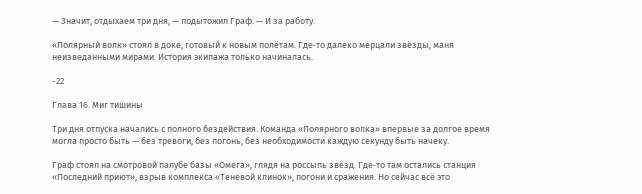— Значит, отдыхаем три дня, — подытожил Граф. — И за работу.

«Полярный волк» стоял в доке, готовый к новым полётам. Где‑то далеко мерцали звёзды, маня неизведанными мирами. История экипажа только начиналась.

-22

Глава 16. Миг тишины

Три дня отпуска начались с полного бездействия. Команда «Полярного волка» впервые за долгое время могла просто быть — без тревоги, без погонь, без необходимости каждую секунду быть начеку.

Граф стоял на смотровой палубе базы «Омега», глядя на россыпь звёзд. Где‑то там остались станция «Последний приют», взрыв комплекса «Теневой клинок», погони и сражения. Но сейчас всё это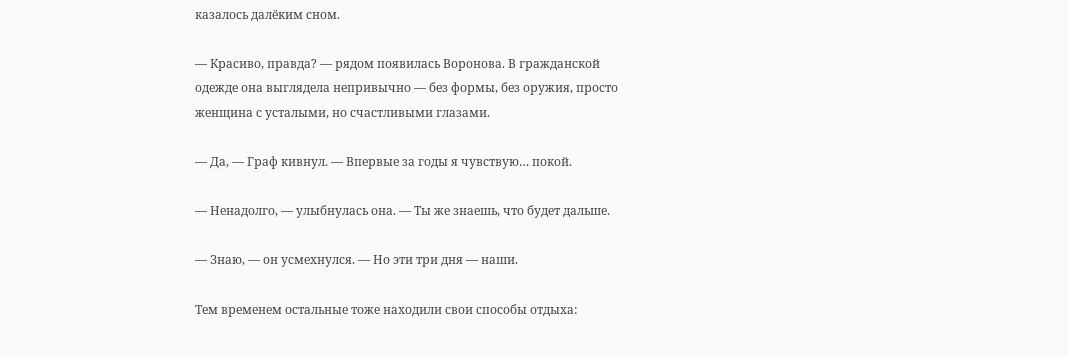казалось далёким сном.

— Красиво, правда? — рядом появилась Воронова. В гражданской одежде она выглядела непривычно — без формы, без оружия, просто женщина с усталыми, но счастливыми глазами.

— Да, — Граф кивнул. — Впервые за годы я чувствую… покой.

— Ненадолго, — улыбнулась она. — Ты же знаешь, что будет дальше.

— Знаю, — он усмехнулся. — Но эти три дня — наши.

Тем временем остальные тоже находили свои способы отдыха: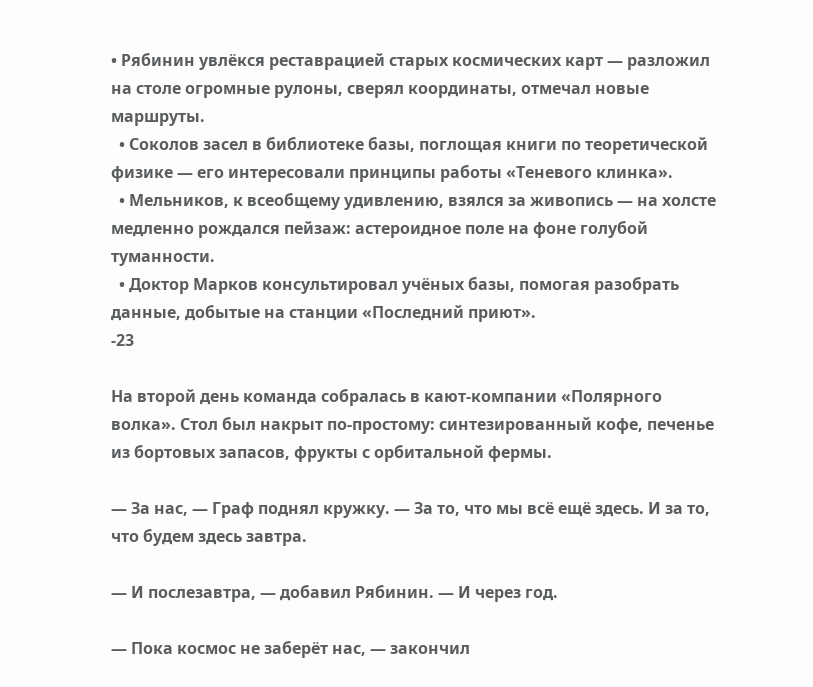• Рябинин увлёкся реставрацией старых космических карт — разложил на столе огромные рулоны, сверял координаты, отмечал новые маршруты.
  • Соколов засел в библиотеке базы, поглощая книги по теоретической физике — его интересовали принципы работы «Теневого клинка».
  • Мельников, к всеобщему удивлению, взялся за живопись — на холсте медленно рождался пейзаж: астероидное поле на фоне голубой туманности.
  • Доктор Марков консультировал учёных базы, помогая разобрать данные, добытые на станции «Последний приют».
-23

На второй день команда собралась в кают‑компании «Полярного волка». Стол был накрыт по‑простому: синтезированный кофе, печенье из бортовых запасов, фрукты с орбитальной фермы.

— За нас, — Граф поднял кружку. — За то, что мы всё ещё здесь. И за то, что будем здесь завтра.

— И послезавтра, — добавил Рябинин. — И через год.

— Пока космос не заберёт нас, — закончил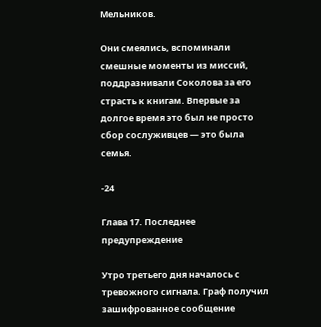Мельников.

Они смеялись, вспоминали смешные моменты из миссий, поддразнивали Соколова за его страсть к книгам. Впервые за долгое время это был не просто сбор сослуживцев — это была семья.

-24

Глава 17. Последнее предупреждение

Утро третьего дня началось с тревожного сигнала. Граф получил зашифрованное сообщение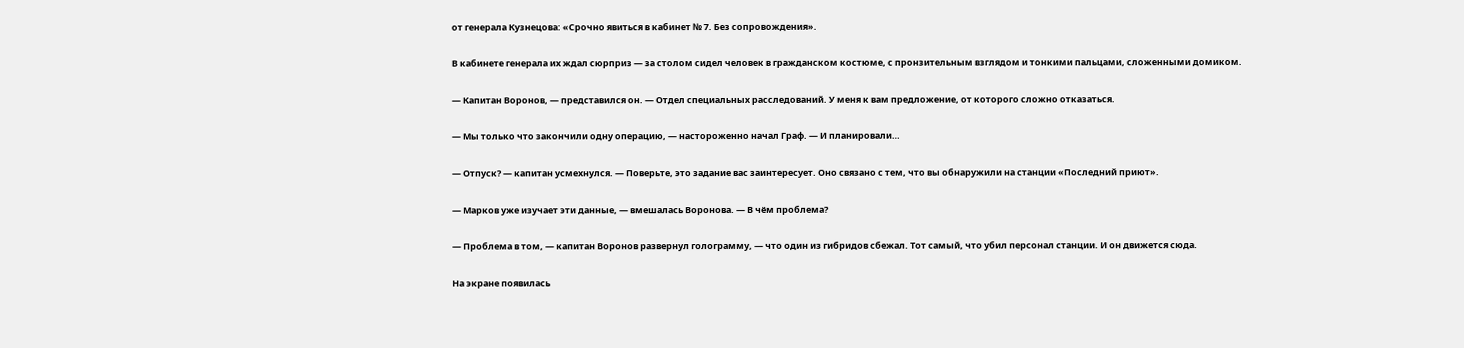от генерала Кузнецова: «Срочно явиться в кабинет № 7. Без сопровождения».

В кабинете генерала их ждал сюрприз — за столом сидел человек в гражданском костюме, с пронзительным взглядом и тонкими пальцами, сложенными домиком.

— Капитан Воронов, — представился он. — Отдел специальных расследований. У меня к вам предложение, от которого сложно отказаться.

— Мы только что закончили одну операцию, — настороженно начал Граф. — И планировали…

— Отпуск? — капитан усмехнулся. — Поверьте, это задание вас заинтересует. Оно связано с тем, что вы обнаружили на станции «Последний приют».

— Марков уже изучает эти данные, — вмешалась Воронова. — В чём проблема?

— Проблема в том, — капитан Воронов развернул голограмму, — что один из гибридов сбежал. Тот самый, что убил персонал станции. И он движется сюда.

На экране появилась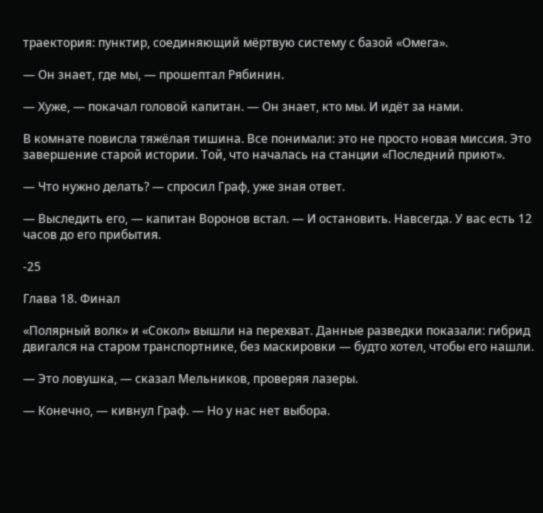траектория: пунктир, соединяющий мёртвую систему с базой «Омега».

— Он знает, где мы, — прошептал Рябинин.

— Хуже, — покачал головой капитан. — Он знает, кто мы. И идёт за нами.

В комнате повисла тяжёлая тишина. Все понимали: это не просто новая миссия. Это завершение старой истории. Той, что началась на станции «Последний приют».

— Что нужно делать? — спросил Граф, уже зная ответ.

— Выследить его, — капитан Воронов встал. — И остановить. Навсегда. У вас есть 12 часов до его прибытия.

-25

Глава 18. Финал

«Полярный волк» и «Сокол» вышли на перехват. Данные разведки показали: гибрид двигался на старом транспортнике, без маскировки — будто хотел, чтобы его нашли.

— Это ловушка, — сказал Мельников, проверяя лазеры.

— Конечно, — кивнул Граф. — Но у нас нет выбора.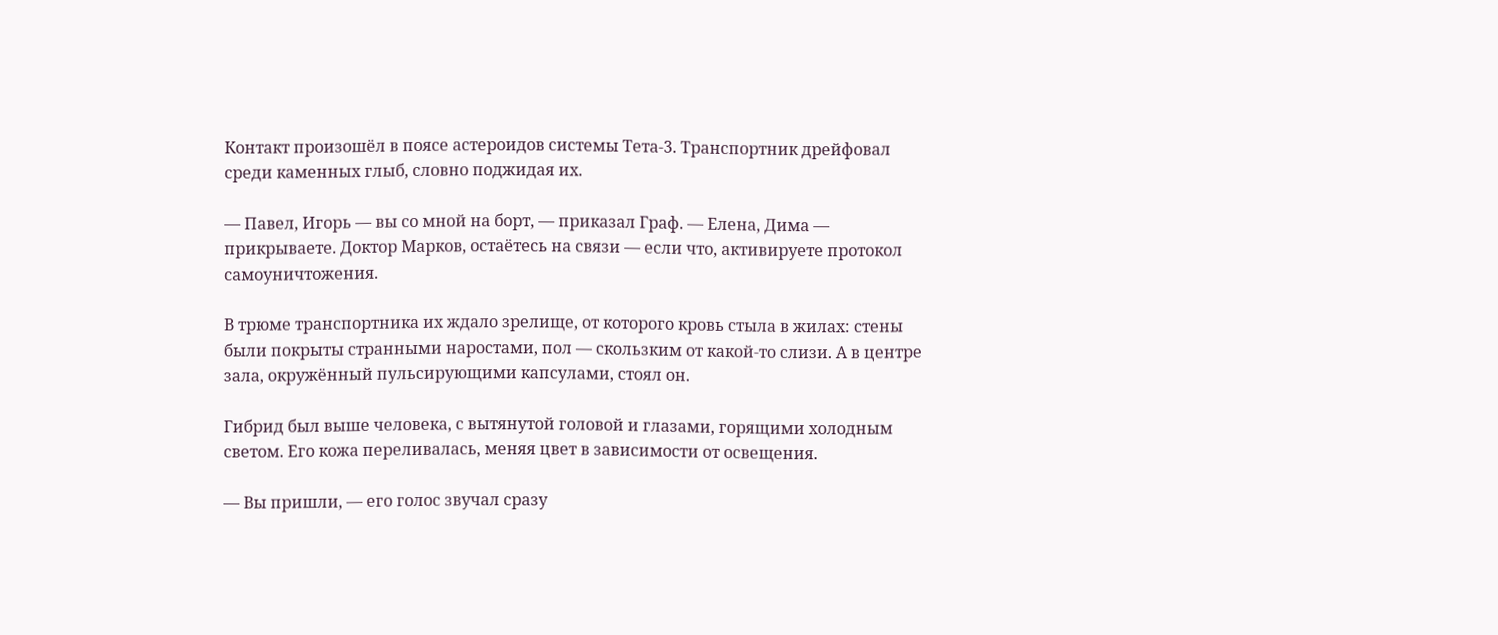Контакт произошёл в поясе астероидов системы Тета‑3. Транспортник дрейфовал среди каменных глыб, словно поджидая их.

— Павел, Игорь — вы со мной на борт, — приказал Граф. — Елена, Дима — прикрываете. Доктор Марков, остаётесь на связи — если что, активируете протокол самоуничтожения.

В трюме транспортника их ждало зрелище, от которого кровь стыла в жилах: стены были покрыты странными наростами, пол — скользким от какой‑то слизи. А в центре зала, окружённый пульсирующими капсулами, стоял он.

Гибрид был выше человека, с вытянутой головой и глазами, горящими холодным светом. Его кожа переливалась, меняя цвет в зависимости от освещения.

— Вы пришли, — его голос звучал сразу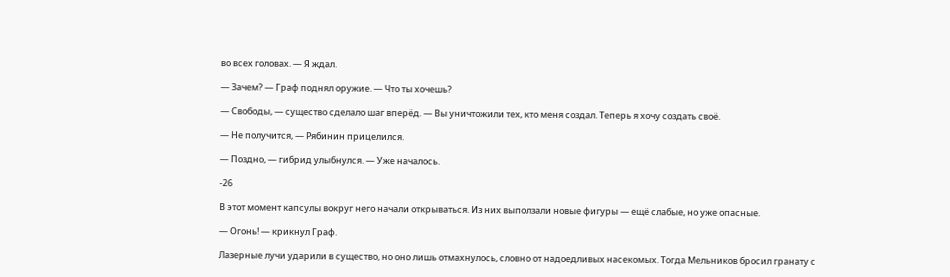во всех головах. — Я ждал.

— Зачем? — Граф поднял оружие. — Что ты хочешь?

— Свободы, — существо сделало шаг вперёд. — Вы уничтожили тех, кто меня создал. Теперь я хочу создать своё.

— Не получится, — Рябинин прицелился.

— Поздно, — гибрид улыбнулся. — Уже началось.

-26

В этот момент капсулы вокруг него начали открываться. Из них выползали новые фигуры — ещё слабые, но уже опасные.

— Огонь! — крикнул Граф.

Лазерные лучи ударили в существо, но оно лишь отмахнулось, словно от надоедливых насекомых. Тогда Мельников бросил гранату с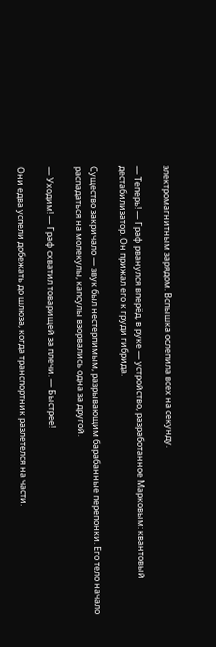электромагнитным зарядом. Вспышка ослепила всех на секунду.

— Теперь! — Граф рванулся вперёд, в руке — устройство, разработанное Марковым: квантовый дестабилизатор. Он прижал его к груди гибрида.

Существо закричало — звук был нестерпимым, разрывающим барабанные перепонки. Его тело начало распадаться на молекулы, капсулы взорвались одна за другой.

— Уходим! — Граф схватил товарищей за плечи. — Быстрее!

Они едва успели добежать до шлюза, когда транспортник разлетелся на части.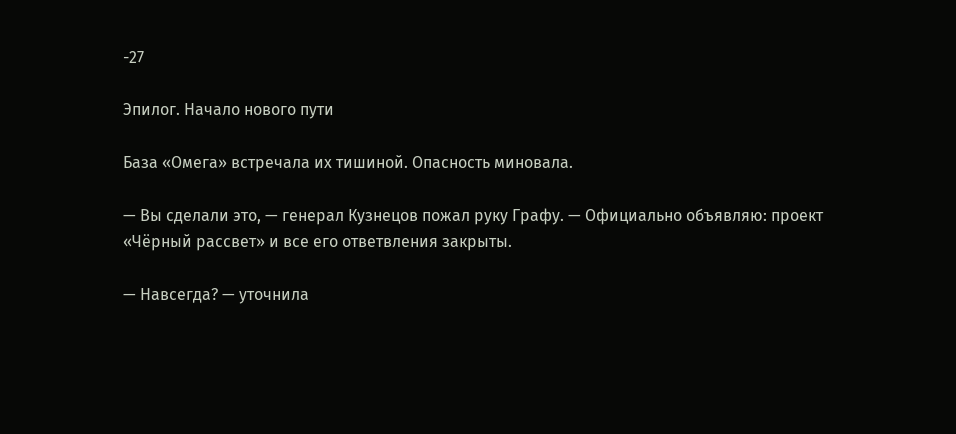-27

Эпилог. Начало нового пути

База «Омега» встречала их тишиной. Опасность миновала.

— Вы сделали это, — генерал Кузнецов пожал руку Графу. — Официально объявляю: проект «Чёрный рассвет» и все его ответвления закрыты.

— Навсегда? — уточнила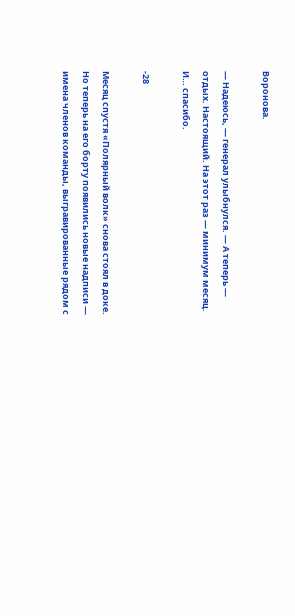Воронова.

— Надеюсь, — генерал улыбнулся. — А теперь — отдых. Настоящий. На этот раз — минимум месяц. И… спасибо.

-28

Месяц спустя «Полярный волк» снова стоял в доке. Но теперь на его борту появились новые надписи — имена членов команды, выгравированные рядом с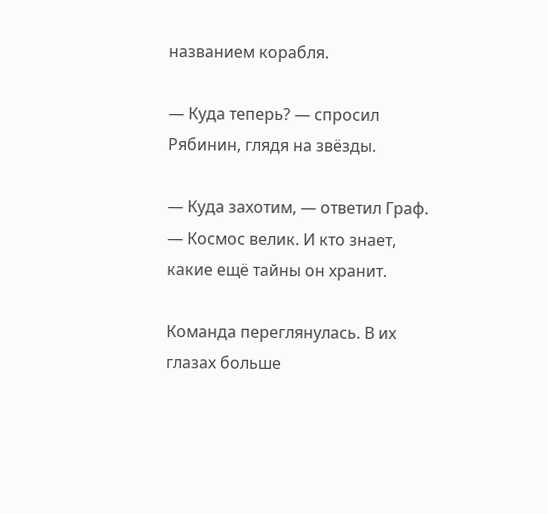названием корабля.

— Куда теперь? — спросил Рябинин, глядя на звёзды.

— Куда захотим, — ответил Граф. — Космос велик. И кто знает, какие ещё тайны он хранит.

Команда переглянулась. В их глазах больше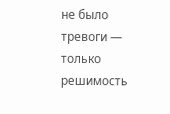не было тревоги — только решимость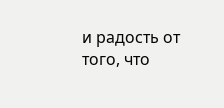и радость от того, что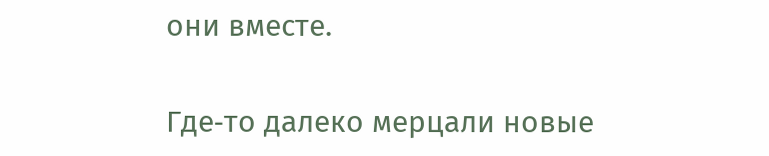они вместе.

Где‑то далеко мерцали новые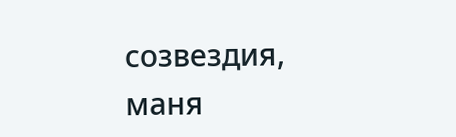созвездия, маня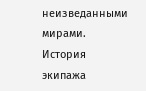неизведанными мирами. История экипажа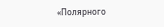«Полярного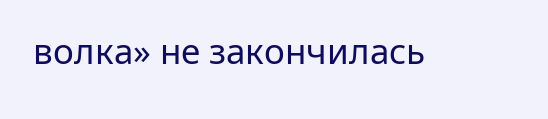волка» не закончилась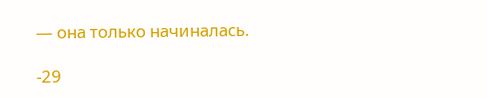— она только начиналась.

-29